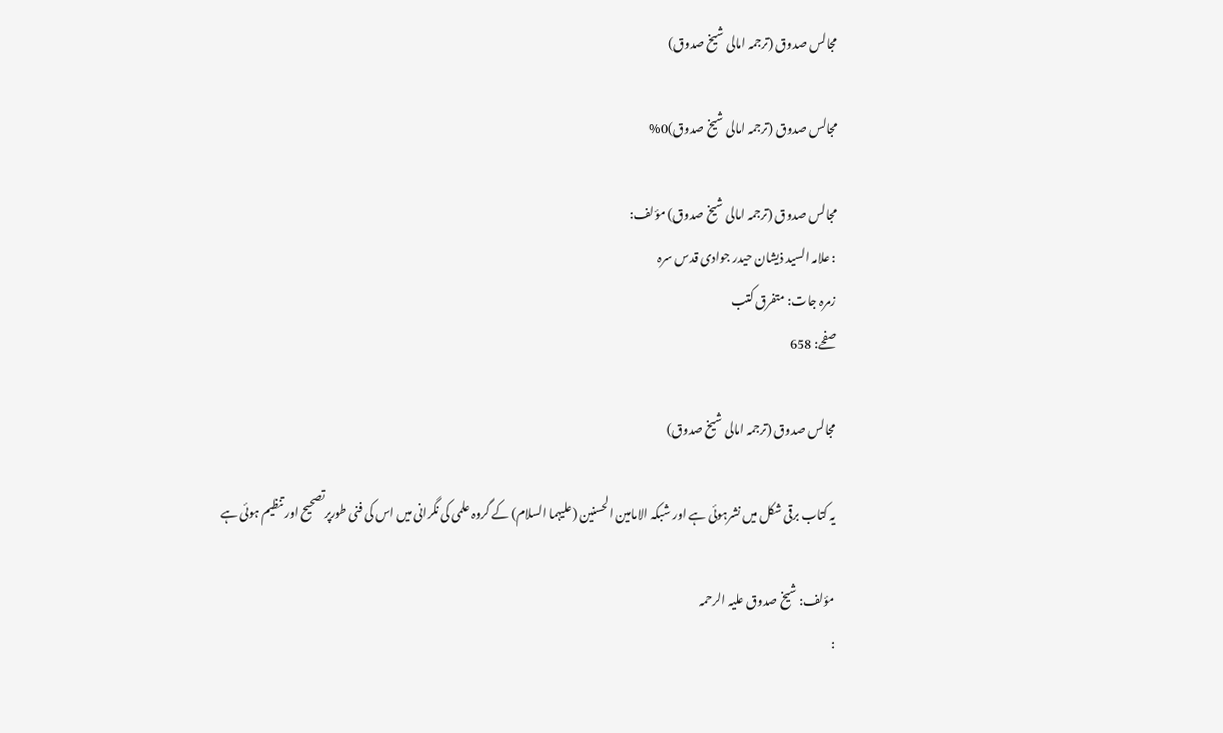مجالس صدوق (ترجمہ امالی شیخ صدوق)

مجالس صدوق (ترجمہ امالی شیخ صدوق)0%

مجالس صدوق (ترجمہ امالی شیخ صدوق) مؤلف:
: علامہ السید ذیشان حیدر جوادی قدس سرہ
زمرہ جات: متفرق کتب
صفحے: 658

مجالس صدوق (ترجمہ امالی شیخ صدوق)

یہ کتاب برقی شکل میں نشرہوئی ہے اور شبکہ الامامین الحسنین (علیہما السلام) کے گروہ علمی کی نگرانی میں اس کی فنی طورپرتصحیح اور تنظیم ہوئی ہے

مؤلف: شیخ صدوق علیہ الرحمہ
: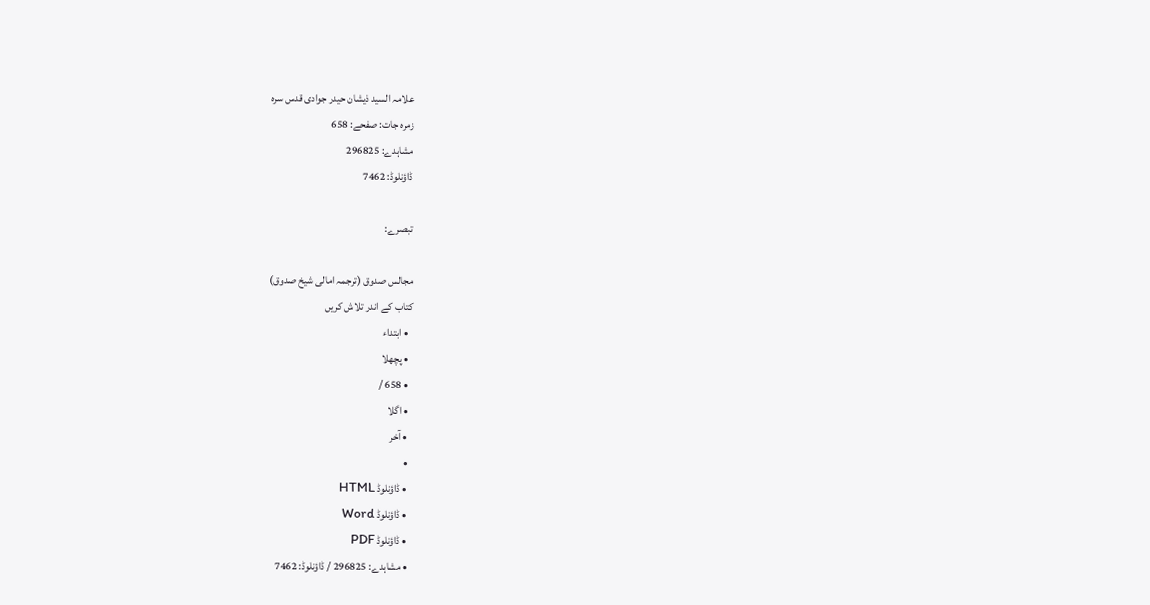علامہ السید ذیشان حیدر جوادی قدس سرہ
زمرہ جات: صفحے: 658
مشاہدے: 296825
ڈاؤنلوڈ: 7462

تبصرے:

مجالس صدوق (ترجمہ امالی شیخ صدوق)
کتاب کے اندر تلاش کریں
  • ابتداء
  • پچھلا
  • 658 /
  • اگلا
  • آخر
  •
  • ڈاؤنلوڈ HTML
  • ڈاؤنلوڈ Word
  • ڈاؤنلوڈ PDF
  • مشاہدے: 296825 / ڈاؤنلوڈ: 7462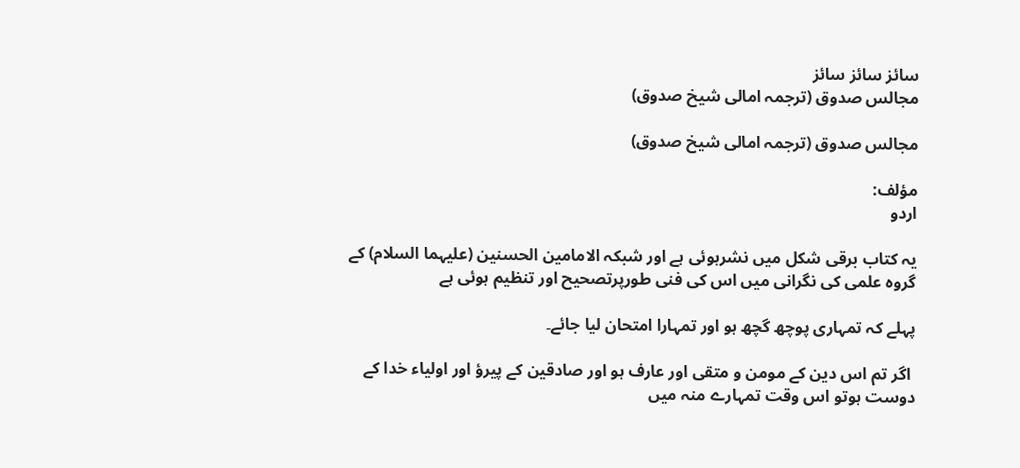سائز سائز سائز
مجالس صدوق (ترجمہ امالی شیخ صدوق)

مجالس صدوق (ترجمہ امالی شیخ صدوق)

مؤلف:
اردو

یہ کتاب برقی شکل میں نشرہوئی ہے اور شبکہ الامامین الحسنین (علیہما السلام) کے گروہ علمی کی نگرانی میں اس کی فنی طورپرتصحیح اور تنظیم ہوئی ہے

پہلے کہ تمہاری پوچھ گچھ ہو اور تمہارا امتحان لیا جائے۔

 اگر تم اس دین کے مومن و متقی اور عارف ہو اور صادقین کے پیرؤ اور اولیاء خدا کے دوست ہوتو اس وقت تمہارے منہ میں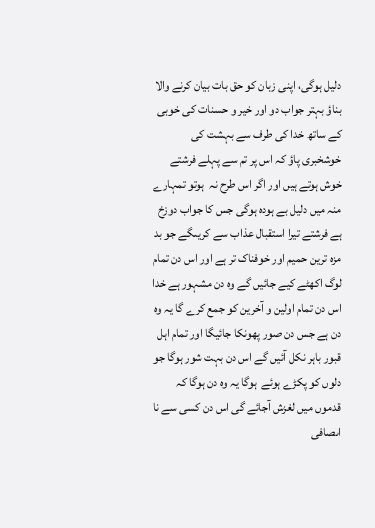دلیل ہوگی، اپنی زبان کو حق بات بیان کرنے والا بناؤ بہتر جواب دو اور خیر و حسنات کی خوبی کے ساتھ خدا کی طرف سے بہشت کی خوشخبری پاؤ کہ اس پر تم سے پہلے فرشتے خوش ہوتے ہیں اور اگر اس طرح نہ  ہوتو تمہارے منہ میں دلیل بے ہودہ ہوگی جس کا جواب دوزخ ہے فرشتے تیرا استقبال عذاب سے کریںگے جو بد مزہ ترین حمیم اور خوفناک تر ہے اور اس دن تمام لوگ اکھٹے کیے جائیں گے وہ دن مشہور ہے خدا اس دن تمام اولین و آخرین کو جمع کرے گا یہ وہ دن ہے جس دن صور پھونکا جائیگا اور تمام اہل قبور باہر نکل آئیں گے اس دن بہت شور ہوگا جو دلوں کو پکڑے ہوئے  ہوگا یہ وہ دن ہوگا کہ قدموں میں لغزش آجائے گی اس دن کسی سے نا اںصافی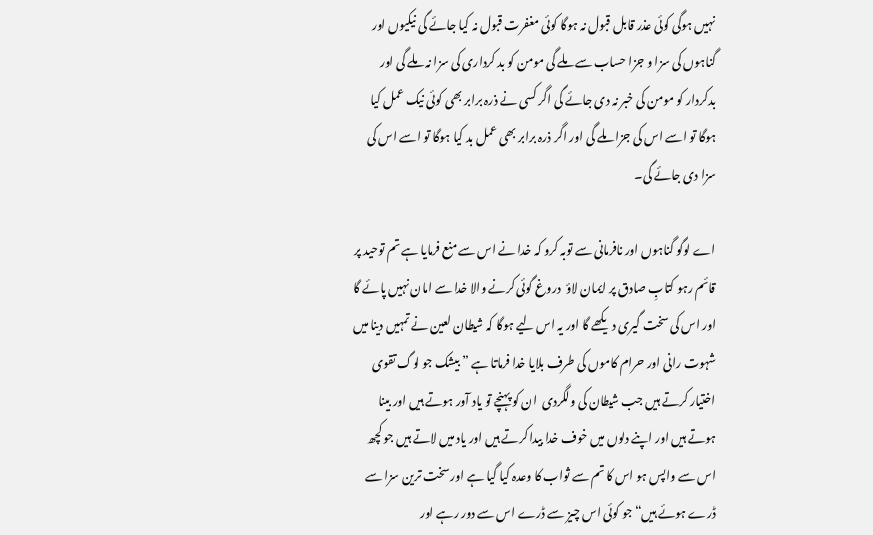نہیں ہوگی کوئی عذر قابل قبول نہ ہوگا کوئی مغفرت قبول نہ کیا جائے گی نیکیوں اور گناہوں کی سزا و جزا حساب سے ملے گی مومن کو بد کرداری کی سزا نہ ملے گی اور بدکردار کو مومن کی خبر نہ دی جائے گی اگر کسی نے ذرہ برابر بھی کوئی نیک عمل کیا ہوگا تو اسے اس کی جزا ملے گی اور اگر ذرہ برابر بھی عمل بد کیا ہوگا تو اسے اس کی سزا دی جائے گی۔

اے لوگو گناہوں اور نافرمانی سے توبہ کرو کہ خدا نے اس سے منع فرمایا ہے تم توحید پر قائم رہو کتابِ صادق پر ایمان لاؤ  دروغ گوئی کرنے والا خدا سے امان نہیں پائے گا اور اس کی سخت گیری دیکھے گا اور یہ اس لیے ہوگا کہ شیطان لعین نے تمہیں دینا میں شہوت رانی اور حرام کاموں کی طرف بلایا خدا فرماتا ہے ” بیشک جو لوگ تقوی اختیار کرتے ہیں جب شیطان کی ولگردی  ان کو پہنچے تو یاد آور ہوتے ہیں اور بینا ہوتے ہیں اور اپنے دلوں میں خوف خدا بیدا کرتے ہیں اور یاد میں لاتے ہیں جو کچھ اس سے واپس ہو اس کا تم سے ثواب کا وعدہ کیا گیا ہے اور سخت ترین سزا سے ڈرے ہوئے ہیں“ جو کوئی اس چیز سے ڈرے اس سے دور رہے اور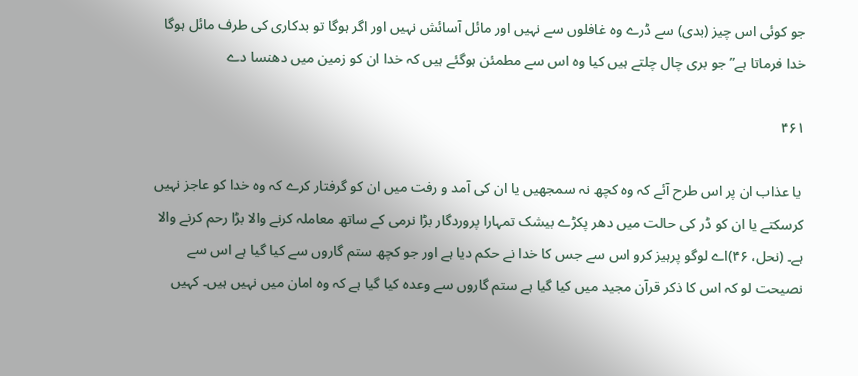جو کوئی اس چیز (بدی) سے ڈرے وہ غافلوں سے نہیں اور مائل آسائش نہیں اور اگر ہوگا تو بدکاری کی طرف مائل ہوگا  خدا فرماتا ہے” جو بری چال چلتے ہیں کیا وہ اس سے مطمئن ہوگئے ہیں کہ خدا ان کو زمین میں دھنسا دے

۴۶۱

 یا عذاب ان پر اس طرح آئے کہ وہ کچھ نہ سمجھیں یا ان کی آمد و رفت میں ان کو گرفتار کرے کہ وہ خدا کو عاجز نہیں کرسکتے یا ان کو ڈر کی حالت میں دھر پکڑے بیشک تمہارا پروردگار بڑا نرمی کے ساتھ معاملہ کرنے والا بڑا رحم کرنے والا ہے۔ (نحل، ۴۶)اے لوگو پرہیز کرو اس سے جس کا خدا نے حکم دیا ہے اور جو کچھ ستم گاروں سے کیا گیا ہے اس سے نصیحت لو کہ اس کا ذکر قرآن مجید میں کیا گیا ہے ستم گاروں سے وعدہ کیا گیا ہے کہ وہ امان میں نہیں ہیں۔ کہیں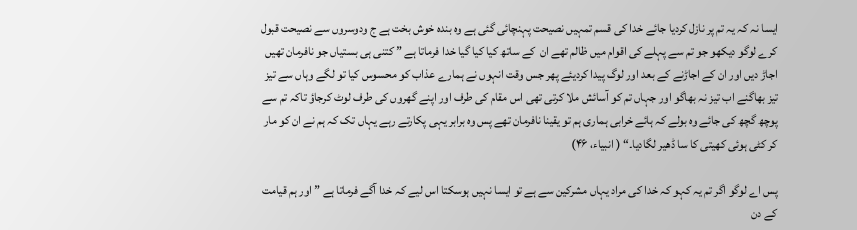ایسا نہ کہ یہ تم پر نازل کردیا جائے خدا کی قسم تمہیں نصیحت پہنچائی گئی ہے وہ بندہ خوش بخت ہے ج ودوسروں سے نصیحت قبول کرے لوگو دیکھو جو تم سے پہلے کی اقوام میں ظالم تھے ان  کے ساتھ کیا کیا گیا خدا فرماتا ہے ” کتنی ہی بستیاں جو نافرمان تھیں اجاڑ دیں اور ان کے اجاڑنے کے بعد اور لوگ پیدا کردیئے پھر جس وقت انہوں نے ہمارے عذاب کو محسوس کیا تو لگے وہاں سے تیز تیز بھاگنے اب تیز نہ بھاگو اور جہاں تم کو آسائش ملا کرتی تھی اس مقام کی طرف اور اپنے گھروں کی طرف لوٹ کرجاؤ تاکہ تم سے پوچھ گچھ کی جائے وہ بولے کہ ہائے خرابی ہماری ہم تو یقینا نافرمان تھے پس وہ برابر یہی پکارتے رہے یہاں تک کہ ہم نے ان کو مار کر کٹی ہوئی کھیتی کا سا ڈھیر لگادیا۔“ ( انبیاء، ۴۶)

پس اے لوگو اگر تم یہ کہو کہ خدا کی مراد یہاں مشرکین سے ہے تو ایسا نہیں ہوسکتا اس لیے کہ خدا آگے فرماتا ہے ” اور ہم قیامت کے دن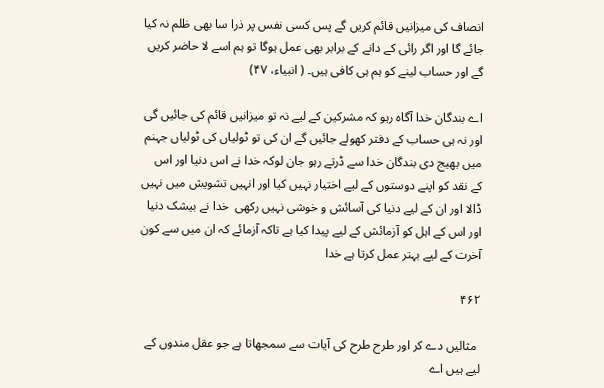انصاف کی میزانیں قائم کریں گے پس کسی نفس پر ذرا سا بھی ظلم نہ کیا جائے گا اور اگر رائی کے دانے کے برابر بھی عمل ہوگا تو ہم اسے لا حاضر کریں گے اور حساب لینے کو ہم ہی کافی ہیں۔ ( انبیاء، ۴۷)

اے بندگان خدا آگاہ رہو کہ مشرکین کے لیے نہ تو میزانیں قائم کی جائیں گی اور نہ ہی حساب کے دفتر کھولے جائیں گے ان کی تو ٹولیاں کی ٹولیاں جہنم میں بھیج دی بندگان خدا سے ڈرتے رہو جان لوکہ خدا نے اس دنیا اور اس کے نقد کو اپنے دوستوں کے لیے اختیار نہیں کیا اور انہیں تشویش میں نہیں ڈالا اور ان کے لیے دنیا کی آسائش و خوشی نہیں رکھی  خدا نے بیشک دنیا اور اس کے اہل کو آزمائش کے لیے پیدا کیا ہے تاکہ آزمائے کہ ان میں سے کون آخرت کے لیے بہتر عمل کرتا ہے خدا

۴۶۲

 مثالیں دے کر اور طرح طرح کی آیات سے سمجھاتا ہے جو عقل مندوں کے لیے ہیں اے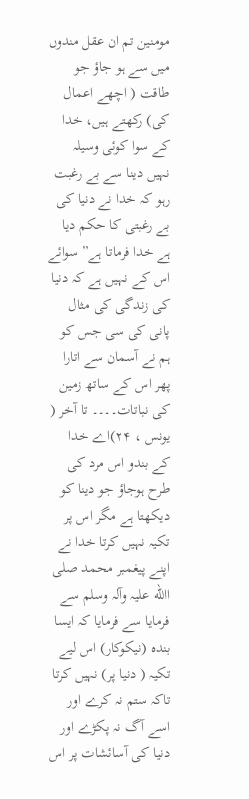مومنین تم ان عقل مندوں میں سے ہو جاؤ جو طاقت ( اچھے اعمال کی) رکھتے ہیں، خدا کے سوا کوئی وسیلہ نہیں دینا سے بے رغبت رہو کہ خدا نے دنیا کی بے رغبتی کا حکم دیا ہے خدا فرماتا ہے” سوائے اس کے نہیں ہے کہ دنیا کی زندگی کی مثال پانی کی سی جس کو ہم نے آسمان سے اتارا پھر اس کے ساتھ زمین کی نباتات۔۔۔۔ تا آخر ( یونس ، ۲۴)اے خدا کے بندو اس مرد کی طرح ہوجاؤ جو دینا کو دیکھتا ہے مگر اس پر تکیہ نہیں کرتا خدا نے اپنے پیغمبر محمد صلی االله علیہ وآلہ وسلم سے فرمایا سے فرمایا کہ ایسا بندہ (نیکوکار) اس لیے تکیہ ( دنیا پر) نہیں کرتا تاکہ ستم نہ کرے اور اسے آگ نہ پکڑے اور دنیا کی آسائشات پر اس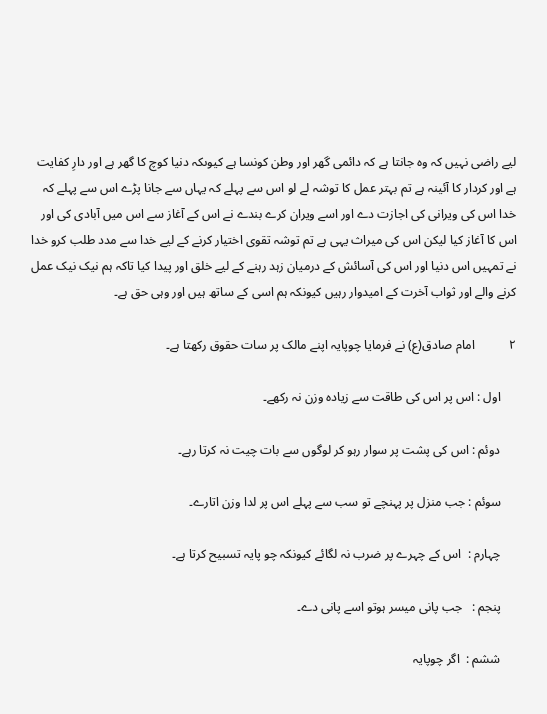لیے راضی نہیں کہ وہ جانتا ہے کہ دائمی گھر اور وطن کونسا ہے کیوںکہ دنیا کوچ کا گھر ہے اور دارِ کفایت ہے اور کردار کا آئینہ ہے تم بہتر عمل کا توشہ لے لو اس سے پہلے کہ یہاں سے جانا پڑے اس سے پہلے کہ خدا اس کی ویرانی کی اجازت دے اور اسے ویران کرے بندے نے اس کے آغاز سے اس میں آبادی کی اور اس کا آغاز کیا لیکن اس کی میراث یہی ہے تم توشہ تقوی اختیار کرنے کے لیے خدا سے مدد طلب کرو خدا نے تمہیں اس دنیا اور اس کی آسائش کے درمیان زہد رہنے کے لیے خلق اور پیدا کیا تاکہ ہم نیک نیک عمل کرنے والے اور ثواب آخرت کے امیدوار رہیں کیونکہ ہم اسی کے ساتھ ہیں اور وہی حق ہے۔

۲           امام صادق(ع) نے فرمایا چوپایہ اپنے مالک پر سات حقوق رکھتا ہے۔

     اول : اس پر اس کی طاقت سے زیادہ وزن نہ رکھے۔

     دوئم : اس کی پشت پر سوار رہو کر لوگوں سے بات چیت نہ کرتا رہے۔

     سوئم : جب منزل پر پہنچے تو سب سے پہلے اس پر لدا وزن اتارے۔

     چہارم :  اس کے چہرے پر ضرب نہ لگائے کیونکہ چو پایہ تسبیح کرتا ہے۔

     پنجم :   جب پانی میسر ہوتو اسے پانی دے۔

     ششم :  اگر چوپایہ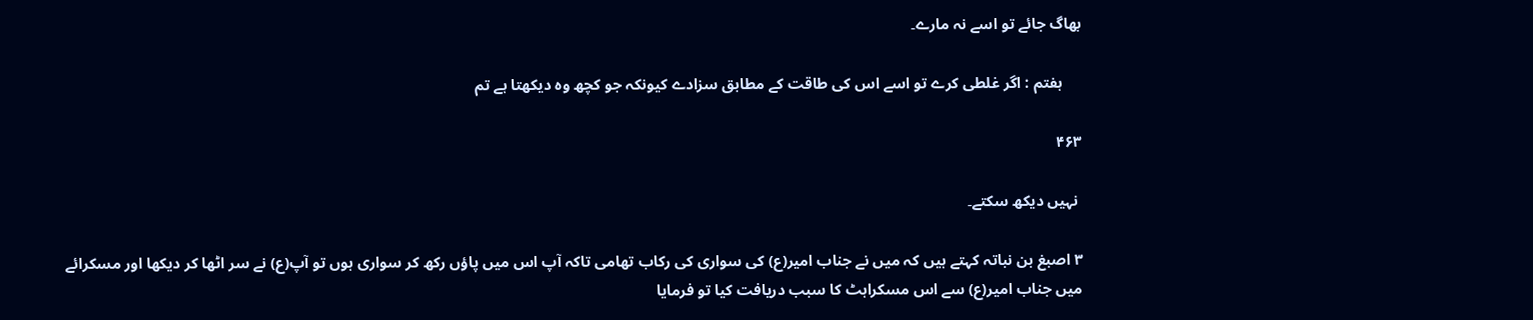بھاگ جائے تو اسے نہ مارے۔

     ہفتم : اگر غلطی کرے تو اسے اس کی طاقت کے مطابق سزادے کیونکہ جو کچھ وہ دیکھتا ہے تم

۴۶۳

 نہیں دیکھ سکتے۔

۳ اصبغ بن نباتہ کہتے ہیں کہ میں نے جناب امیر(ع) کی سواری کی رکاب تھامی تاکہ آپ اس میں پاؤں رکھ کر سواری ہوں تو آپ(ع) نے سر اٹھا کر دیکھا اور مسکرائے میں جناب امیر(ع) سے اس مسکراہٹ کا سبب دریافت کیا تو فرمایا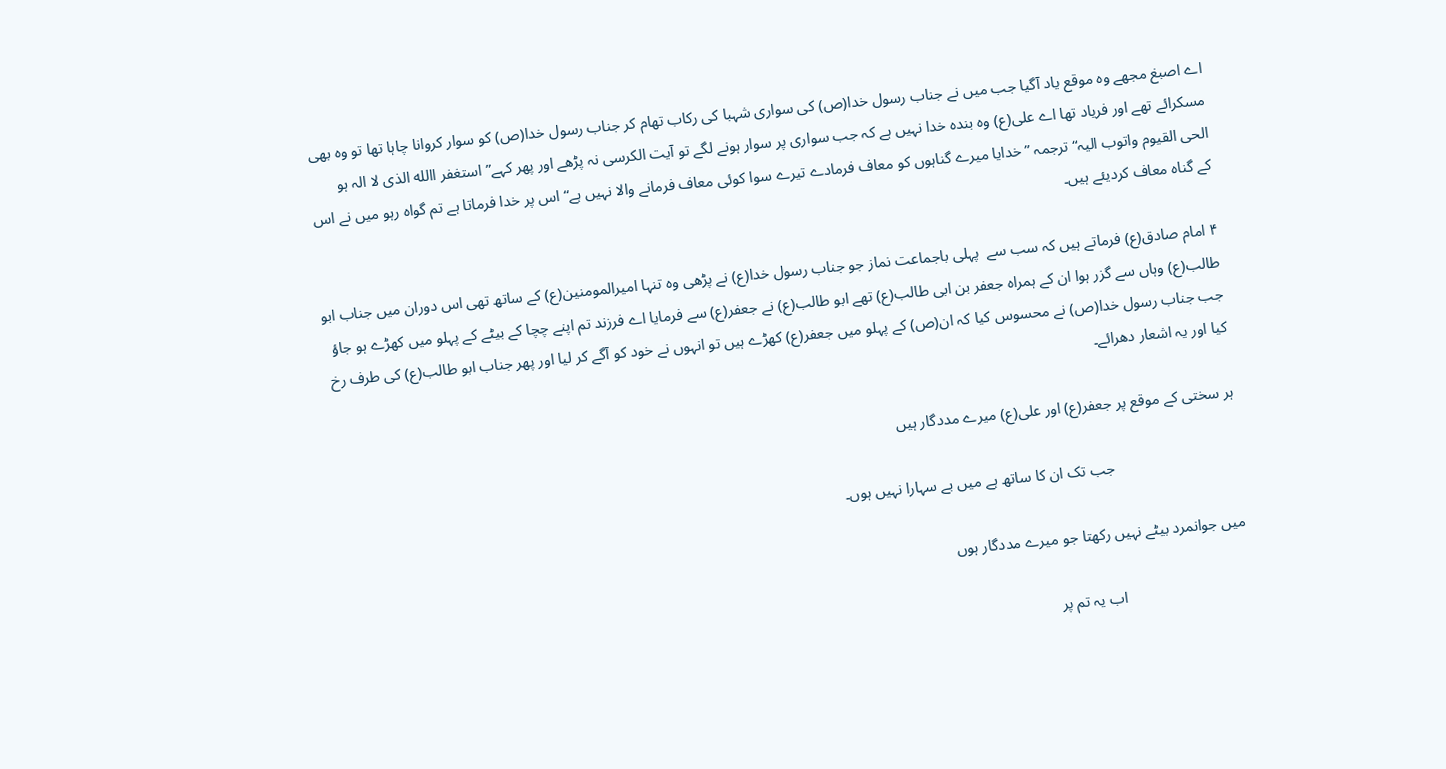اے اصبغ مجھے وہ موقع یاد آگیا جب میں نے جناب رسول خدا(ص) کی سواری شہبا کی رکاب تھام کر جناب رسول خدا(ص) کو سوار کروانا چاہا تھا تو وہ بھی مسکرائے تھے اور فریاد تھا اے علی(ع) وہ بندہ خدا نہیں ہے کہ جب سواری پر سوار ہونے لگے تو آیت الکرسی نہ پڑھے اور پھر کہے” استغفر االله الذی لا الہ ہو الحی القیوم واتوب الیہ“ ترجمہ ” خدایا میرے گناہوں کو معاف فرمادے تیرے سوا کوئی معاف فرمانے والا نہیں ہے“ اس پر خدا فرماتا ہے تم گواہ رہو میں نے اس کے گناہ معاف کردیئے ہیں۔

۴ امام صادق(ع) فرماتے ہیں کہ سب سے  پہلی باجماعت نماز جو جناب رسول خدا(ع) نے پڑھی وہ تنہا امیرالمومنین(ع) کے ساتھ تھی اس دوران میں جناب ابو طالب(ع) وہاں سے گزر ہوا ان کے ہمراہ جعفر بن ابی طالب(ع) تھے ابو طالب(ع) نے جعفر(ع) سے فرمایا اے فرزند تم اپنے چچا کے بیٹے کے پہلو میں کھڑے ہو جاؤ جب جناب رسول خدا(ص) نے محسوس کیا کہ ان(ص) کے پہلو میں جعفر(ع) کھڑے ہیں تو انہوں نے خود کو آگے کر لیا اور پھر جناب ابو طالب(ع) کی طرف رخ کیا اور یہ اشعار دھرائے۔

ہر سختی کے موقع پر جعفر(ع) اور علی(ع) میرے مددگار ہیں

                                جب تک ان کا ساتھ ہے میں بے سہارا نہیں ہوں۔

میں جوانمرد بیٹے نہیں رکھتا جو میرے مددگار ہوں

                                اب یہ تم پر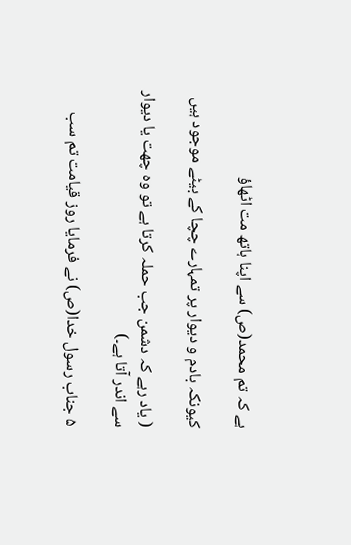ہے کہ تم محمد(ص) سے اپنا ہاتھ مت اٹھاؤ

کیونکہ بادم و دیوار پر تمہارے چچا کے بیٹے موجود ہیں

( یاد رہے کہ دشمن جب حملہ کرتا ہے تو وہ چھت یا دیوار سے اندر آتا ہے۔)

۵ جناب رسول خدا(ص) نے فرمایا روز قیامت تم سب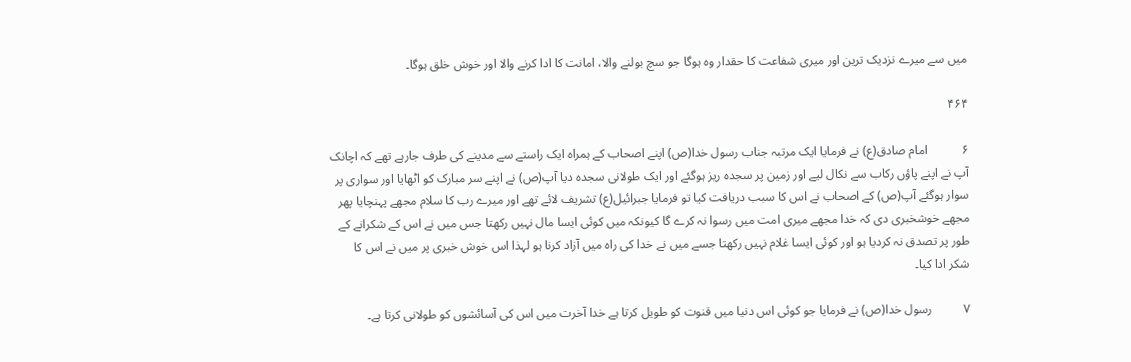میں سے میرے نزدیک ترین اور میری شفاعت کا حقدار وہ ہوگا جو سچ بولنے والا، امانت کا ادا کرنے والا اور خوش خلق ہوگا۔

۴۶۴

۶           امام صادق(ع) نے فرمایا ایک مرتبہ جناب رسول خدا(ص) اپنے اصحاب کے ہمراہ ایک راستے سے مدینے کی طرف جارہے تھے کہ اچانک آپ نے اپنے پاؤں رکاب سے نکال لیے اور زمین پر سجدہ ریز ہوگئے اور ایک طولانی سجدہ دیا آپ(ص) نے اپنے سر مبارک کو اٹھایا اور سواری پر سوار ہوگئے آپ(ص) کے اصحاب نے اس کا سبب دریافت کیا تو فرمایا جبرائیل(ع) تشریف لائے تھے اور میرے رب کا سلام مجھے پہنچایا پھر مجھے خوشخبری دی کہ خدا مجھے میری امت میں رسوا نہ کرے گا کیونکہ میں کوئی ایسا مال نہیں رکھتا جس میں نے اس کے شکرانے کے طور پر تصدق نہ کردیا ہو اور کوئی ایسا غلام نہیں رکھتا جسے میں نے خدا کی راہ میں آزاد کرنا ہو لہذا اس خوش خبری پر میں نے اس کا شکر ادا کیا۔

۷          رسول خدا(ص) نے فرمایا جو کوئی اس دنیا میں قنوت کو طویل کرتا ہے خدا آخرت میں اس کی آسائشوں کو طولانی کرتا ہے۔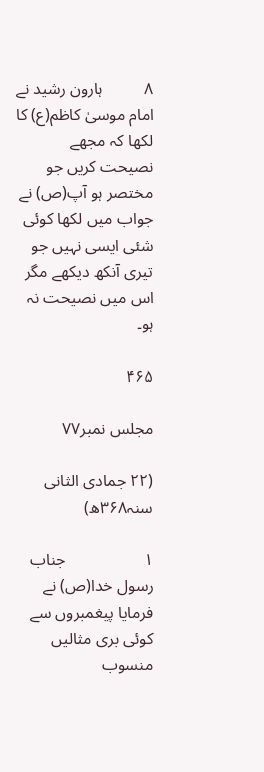۸          ہارون رشید نے امام موسیٰ کاظم(ع) کا لکھا کہ مجھے نصیحت کریں جو مختصر ہو آپ(ص) نے جواب میں لکھا کوئی شئی ایسی نہیں جو تیری آنکھ دیکھے مگر اس میں نصیحت نہ ہو۔

۴۶۵

مجلس نمبر۷۷

(۲۲ جمادی الثانی سنہ۳۶۸ھ)

۱                   جناب رسول خدا(ص) نے فرمایا پیغمبروں سے کوئی بری مثالیں منسوب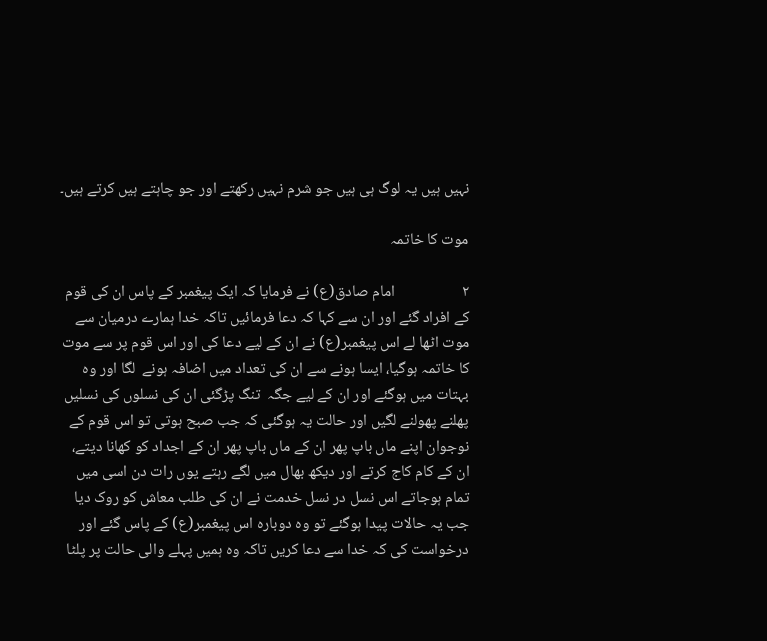نہیں ہیں یہ لوگ ہی ہیں جو شرم نہیں رکھتے اور جو چاہتے ہیں کرتے ہیں۔

موت کا خاتمہ

۲                   امام صادق(ع) نے فرمایا کہ ایک پیغمبر کے پاس ان کی قوم کے افراد گئے اور ان سے کہا کہ دعا فرمائیں تاکہ خدا ہمارے درمیان سے موت اٹھا لے اس پیغمبر(ع) نے ان کے لیے دعا کی اور اس قوم پر سے موت کا خاتمہ ہوگیا، ایسا ہونے سے ان کی تعداد میں اضافہ ہونے  لگا اور وہ بہتات میں ہوگئے اور ان کے لیے جگہ  تنگ پڑگئی ان کی نسلوں کی نسلیں پھلنے پھولنے لگیں اور حالت یہ ہوگئی کہ جب صبح ہوتی تو اس قوم کے نوجوان اپنے ماں باپ پھر ان کے ماں باپ پھر ان کے اجداد کو کھانا دیتے، ان کے کام کاج کرتے اور دیکھ بھال میں لگے رہتے یوں رات دن اسی میں تمام ہوجاتے اس نسل در نسل خدمت نے ان کی طلب معاش کو روک دیا جب یہ حالات پیدا ہوگئے تو وہ دوبارہ اس پیغمبر(ع) کے پاس گئے اور درخواست کی کہ خدا سے دعا کریں تاکہ وہ ہمیں پہلے والی حالت پر پلٹا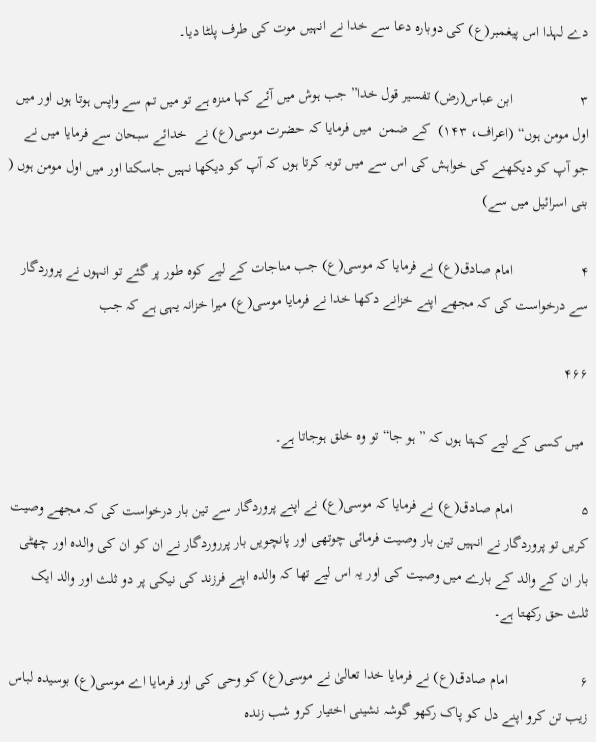دے لہذا اس پیغمبر(ع) کی دوبارہ دعا سے خدا نے انہیں موت کی طرف پلٹا دیا۔

۳                  ابن عباس(رض) تفسیر قول خدا” جب ہوش میں آئے کہا منزہ ہے تو میں تم سے واپس ہوتا ہوں اور میں اول مومن ہوں“ (اعراف، ۱۴۳)  کے ضمن  میں فرمایا کہ حضرت موسی(ع) نے  خدائے سبحان سے فرمایا میں نے جو آپ کو دیکھنے کی خواہش کی اس سے میں توبہ کرتا ہوں کہ آپ کو دیکھا نہیں جاسکتا اور میں اول مومن ہوں ( بنی اسرائیل میں سے)

۴                  امام صادق(ع) نے فرمایا کہ موسی(ع) جب مناجات کے لیے کوہ طور پر گئے تو انہوں نے پروردگار سے درخواست کی کہ مجھے اپنے خزانے دکھا خدا نے فرمایا موسی(ع) میرا خزانہ یہی ہے کہ جب

۴۶۶

 میں کسی کے لیے کہتا ہوں کہ ” ہو جا“ تو وہ خلق ہوجاتا ہے۔

۵                  امام صادق(ع) نے فرمایا کہ موسی(ع) نے اپنے پروردگار سے تین بار درخواست کی کہ مجھے وصیت کریں تو پروردگار نے انہیں تین بار وصیت فرمائی چوتھی اور پانچویں بار پرروردگار نے ان کو ان کی والدہ اور چھٹی بار ان کے والد کے بارے میں وصیت کی اور یہ اس لیے تھا کہ والدہ اپنے فرزند کی نیکی پر دو ثلث اور والد ایک ثلث حق رکھتا ہے۔

۶                   امام صادق(ع) نے فرمایا خدا تعالیٰ نے موسی(ع) کو وحی کی اور فرمایا اے موسی(ع) بوسیدہ لباس زیب تن کرو اپنے دل کو پاک رکھو گوشہ نشینی اختیار کرو شب زندہ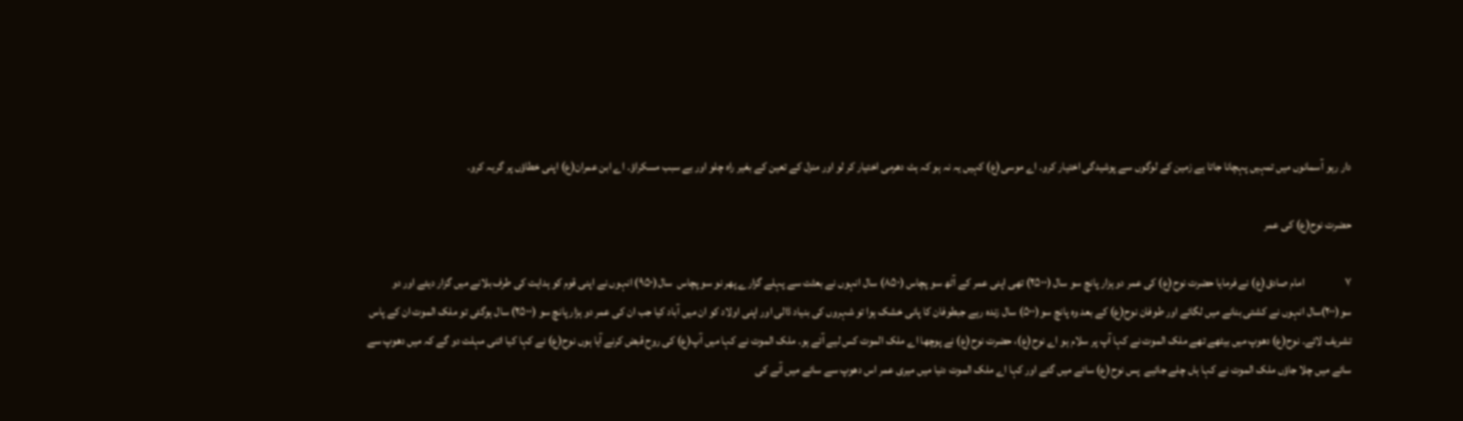دار رہو آسمانوں میں تمہیں پہچانا جاتا ہے زمین کے لوگوں سے پوشیدگی اختیار کرو۔ اے موسی(ع) کہیں یہ نہ ہو کہ ہٹ دھرمی اختیار کر لو اور منزل کے تعین کے بغیر راہ چلو اور بے سبب مسکراؤ۔ اے ابن عمران(ع) اپنی خطاؤں پر گریہ کرو۔

حضرت نوح(ع) کی عمر

۷                  امام صادق(ع) نے فرمایا حضرت نوح(ع) کی عمر دو ہزار پانچ سو سال (۲۵۰۰) تھی اپنی عمر کے آٹھ سو پچاس (۸۵۰) سال انہوں نے بعثت سے پہلے گزارے پھر نو سو پچاس  سال(۹۵۰) انہوں نے اپنی قوم کو ہدایت کی طرف بلانے میں گزار دیئے اور دو سو(۲۰۰)سال انہوں نے کشتی بنانے میں لگائے اور طوفان نوح(ع) کے بعد وہ پانچ سو(۵۰۰) سال زندہ رہے جبطوفان کا پانی خشک ہوا تو شہروں کی بنیاد ڈالی اور اپنی اولاد کو ان میں آباد کیا جب ان کی عمر دو ہزار پانچ سو (۲۵۰۰) سال ہوگئی تو ملک الموت ان کے پاس تشریف لائے۔ نوح(ع) دھوپ میں بیٹھے تھے ملک الموت نے کہا آپ پر سلام ہو اے نوح(ع)، حضرت نوح(ع) نے پوچھا اے ملک الموت کس لیے آئے ہو۔ ملک الموت نے کہا میں آپ(ع) کی روح قبض کرنے آیا ہوں نوح(ع) نے کہا کیا اتنی مہلت دو گے کہ میں دھوپ سے سائے میں چلا جاؤں ملک الموت نے کہا ہاں چلے جائیے  پس نوح(ع) سائے میں گئے اور کہا اے ملک الموت دنیا میں میری عمر اس دھوپ سے سائے میں آنے کی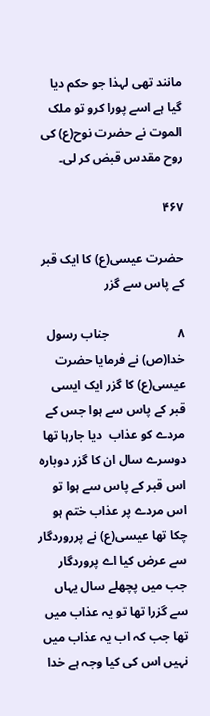مانند تھی لہذا جو حکم دیا  گیا ہے اسے پورا کرو تو ملک الموت نے حضرت نوح(ع) کی روح مقدس قبض کر لی۔

۴۶۷

حضرت عیسی(ع) کا ایک قبر کے پاس سے گزر

۸                      جناب رسول خدا(ص) نے فرمایا حضرت عیسی(ع) کا گزر ایک ایسی قبر کے پاس سے ہوا جس کے مردے کو عذاب  دیا جارہا تھا دوسرے سال ان کا گزر دوبارہ اس قبر کے پاس سے ہوا تو اس مردے پر عذاب ختم ہو چکا تھا عیسی(ع) نے پرروردگار سے عرض کیا اے پروردگار جب میں پچھلے سال یہاں سے گزرا تھا تو یہ عذاب میں تھا جب کہ اب یہ عذاب میں نہیں اس کی کیا وجہ ہے خدا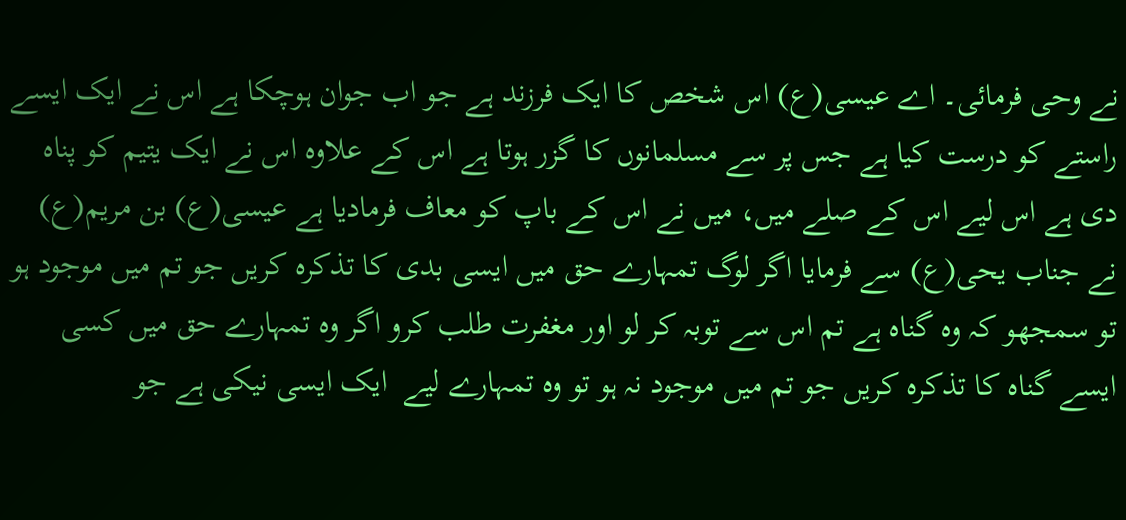نے وحی فرمائی۔ اے عیسی(ع) اس شخص کا ایک فرزند ہے جو اب جوان ہوچکا ہے اس نے ایک ایسے راستے کو درست کیا ہے جس پر سے مسلمانوں کا گزر ہوتا ہے اس کے علاوہ اس نے ایک یتیم کو پناہ دی ہے اس لیے اس کے صلے میں، میں نے اس کے باپ کو معاف فرمادیا ہے عیسی(ع) بن مریم(ع) نے جناب یحی(ع) سے فرمایا اگر لوگ تمہارے حق میں ایسی بدی کا تذکرہ کریں جو تم میں موجود ہو تو سمجھو کہ وہ گناہ ہے تم اس سے توبہ کر لو اور مغفرت طلب کرو اگر وہ تمہارے حق میں کسی ایسے گناہ کا تذکرہ کریں جو تم میں موجود نہ ہو تو وہ تمہارے لیے  ایک ایسی نیکی ہے جو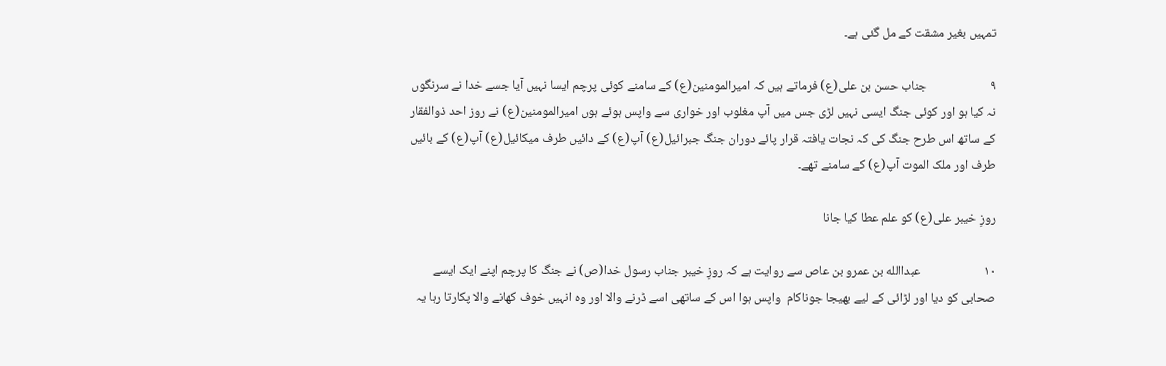تمہیں بغیر مشقت کے مل گئی ہے۔

۹                      جناب حسن بن علی(ع) فرماتے ہیں کہ امیرالمومنین(ع) کے سامنے کوئی پرچم ایسا نہیں آیا جسے خدا نے سرنگوں نہ کیا ہو اور کوئی جنگ ایسی نہیں لڑی جس میں آپ مغلوب اور خواری سے واپس ہوئے ہوں امیرالمومنین(ع) نے روز احد ذوالفقار کے ساتھ اس طرح جنگ کی کہ نجات یافتہ قرار پائے دوران جنگ جبرائیل(ع) آپ(ع) کے دائیں طرف میکائیل(ع) آپ(ع) کے بائیں طرف اور ملک الموت آپ(ع) کے سامنے تھے۔

روزِ خیبر علی(ع) کو علم عطا کیا جانا

۱۰                      عبداالله بن عمرو بن عاص سے روایت ہے کہ روزِ خیبر جناب رسول خدا(ص) نے جنگ کا پرچم اپنے ایک ایسے صحابی کو دیا اور لڑائی کے لیے بھیجا جوناکام  واپس ہوا اس کے ساتھی اسے ڈرنے والا اور وہ انہیں خوف کھانے والا پکارتا رہا یہ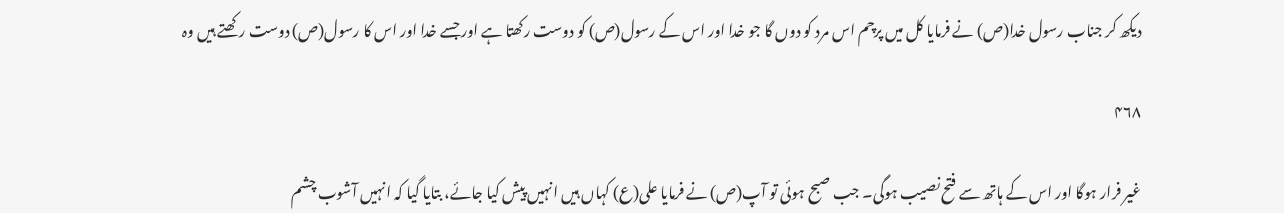دیکھ کر جناب رسول خدا(ص) نے فرمایا کل میں پرچم اس مرد کو دوں گا جو خدا اور اس کے رسول(ص) کو دوست رکھتا ہے اور جسے خدا اور اس کا رسول(ص) دوست رکھتے ہیں وہ

۴۶۸

غیر فرار ہوگا اور اس کے ہاتھ سے فتح نصیب ہوگی۔ جب صبح ہوئی تو آپ(ص) نے فرمایا علی(ع) کہاں ہیں انہیں پیش کیا جائے، بتایا گیا کہ انہیں آشوب چشم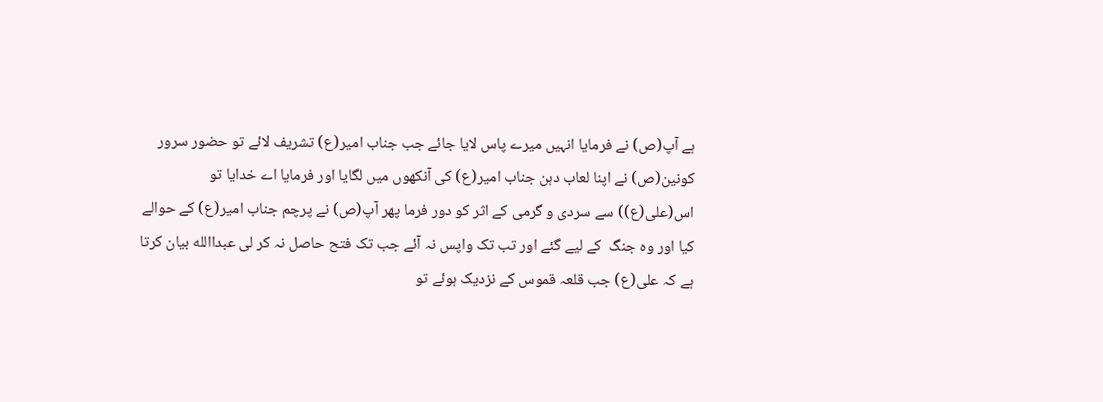ہے آپ(ص) نے فرمایا انہیں میرے پاس لایا جائے جب جناب امیر(ع) تشریف لائے تو حضور سرور کونین(ص) نے اپنا لعاب دہن جناب امیر(ع) کی آنکھوں میں لگایا اور فرمایا اے خدایا تو اس(علی(ع)) سے سردی و گرمی کے اثر کو دور فرما پھر آپ(ص) نے پرچم جناب امیر(ع) کے حوالے کیا اور وہ جنگ  کے لیے گئے اور تب تک واپس نہ آئے جب تک فتح حاصل نہ کر لی عبداالله بیان کرتا ہے کہ علی(ع) جب قلعہ قموس کے نزدیک ہوئے تو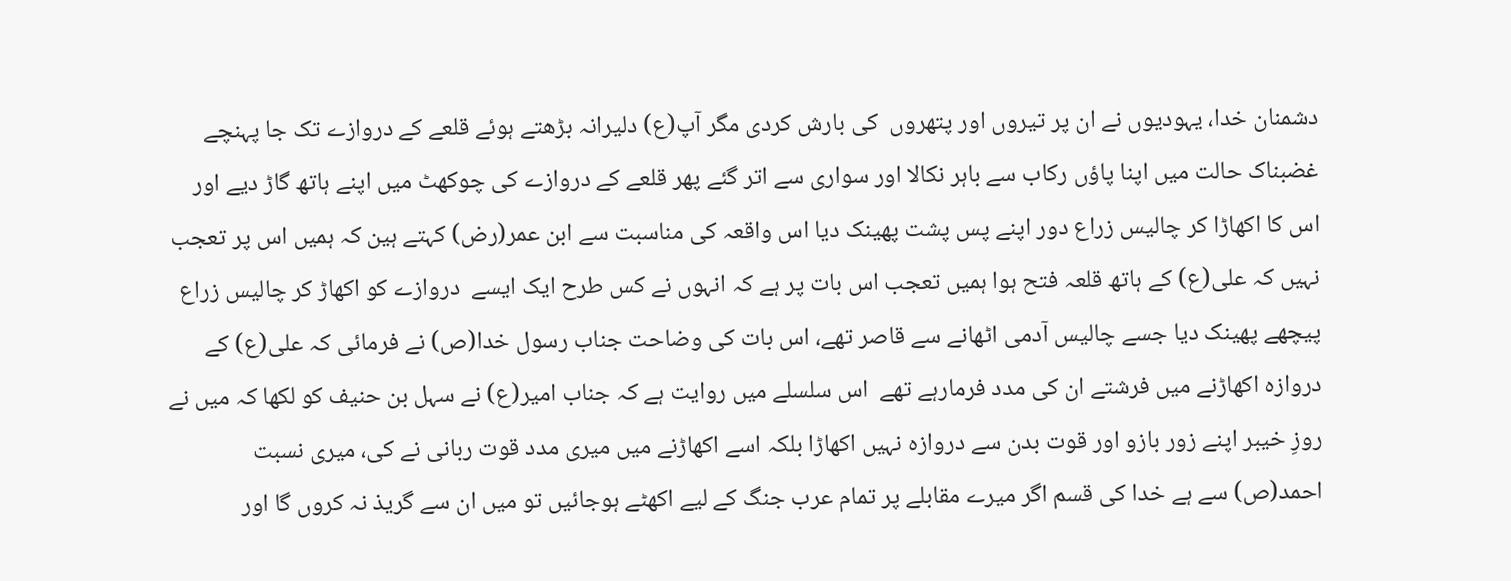دشمنان خدا، یہودیوں نے ان پر تیروں اور پتھروں  کی بارش کردی مگر آپ(ع) دلیرانہ بڑھتے ہوئے قلعے کے دروازے تک جا پہنچے غضبناک حالت میں اپنا پاؤں رکاب سے باہر نکالا اور سواری سے اتر گئے پھر قلعے کے دروازے کی چوکھٹ میں اپنے ہاتھ گاڑ دیے اور اس کا اکھاڑا کر چالیس زراع دور اپنے پس پشت پھینک دیا اس واقعہ کی مناسبت سے ابن عمر(رض) کہتے ہین کہ ہمیں اس پر تعجب نہیں کہ علی(ع) کے ہاتھ قلعہ فتح ہوا ہمیں تعجب اس بات پر ہے کہ انہوں نے کس طرح ایک ایسے  دروازے کو اکھاڑ کر چالیس زراع پیچھے پھینک دیا جسے چالیس آدمی اٹھانے سے قاصر تھے، اس بات کی وضاحت جناب رسول خدا(ص) نے فرمائی کہ علی(ع) کے دروازہ اکھاڑنے میں فرشتے ان کی مدد فرمارہے تھے  اس سلسلے میں روایت ہے کہ جناب امیر(ع) نے سہل بن حنیف کو لکھا کہ میں نے روزِ خیبر اپنے زور بازو اور قوت بدن سے دروازہ نہیں اکھاڑا بلکہ اسے اکھاڑنے میں میری مدد قوت ربانی نے کی، میری نسبت احمد(ص) سے ہے خدا کی قسم اگر میرے مقابلے پر تمام عرب جنگ کے لیے اکھٹے ہوجائیں تو میں ان سے گریذ نہ کروں گا اور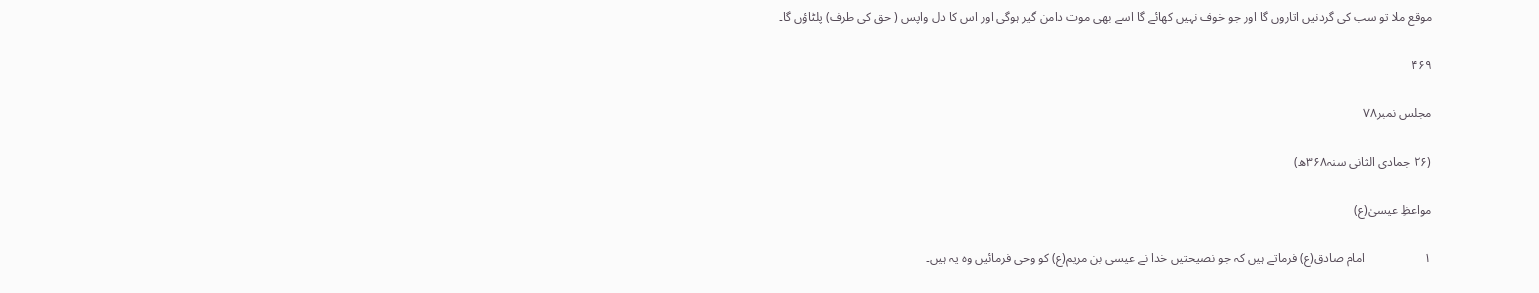موقع ملا تو سب کی گردنیں اتاروں گا اور جو خوف نہیں کھائے گا اسے بھی موت دامن گیر ہوگی اور اس کا دل واپس ( حق کی طرف) پلٹاؤں گا۔

۴۶۹

مجلس نمبر۷۸

(۲۶ جمادی الثانی سنہ۳۶۸ھ)

مواعظِ عیسیٰ(ع)

۱                   امام صادق(ع) فرماتے ہیں کہ جو نصیحتیں خدا نے عیسی بن مریم(ع) کو وحی فرمائیں وہ یہ ہیں۔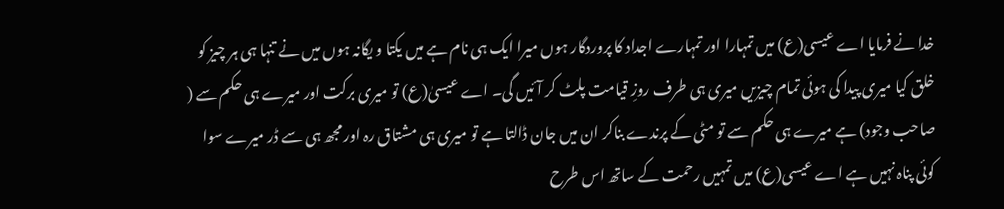خدا نے فرمایا اے عیسی(ع) میں تمہارا اور تمہارے اجداد کا پروردگار ہوں میرا ایک ہی نام ہے میں یکتا و یگانہ ہوں میں نے تنہا ہی ہر چیز کو خلق کیا میری پیدا کی ہوئی تمام چیزیں میری ہی طرف روزِ قیامت پلٹ کر آئیں گی۔ اے عیسیٰ(ع) تو میری برکت اور میرے ہی حکم سے ( صاحب وجود) ہے میرے ہی حکم سے تو مٹی کے پرندے بناکر ان میں جان ڈالتا ہے تو میری ہی مشتاق رہ اور مجھ ہی سے ڈر میرے سوا کوئی پناہ نہیں ہے اے عیسی(ع) میں تمہیں رحمت کے ساتھ اس طرح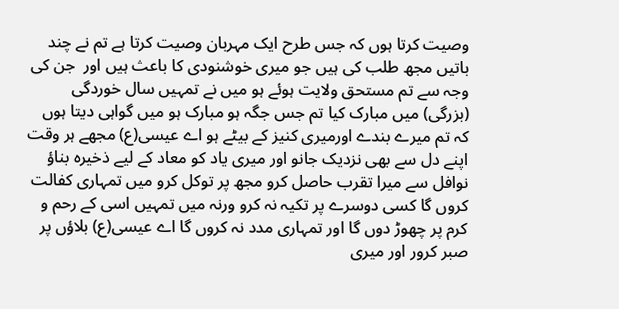وصیت کرتا ہوں کہ جس طرح ایک مہربان وصیت کرتا ہے تم نے چند باتیں مجھ طلب کی ہیں جو میری خوشنودی کا باعث ہیں اور  جن کی وجہ سے تم مستحق ولایت ہوئے ہو میں نے تمہیں سال خوردگی (بزرگی) میں مبارک کیا تم جس جگہ ہو مبارک ہو میں گواہی دیتا ہوں کہ تم میرے بندے اورمیری کنیز کے بیٹے ہو اے عیسی(ع) مجھے ہر وقت اپنے دل سے بھی نزدیک جانو اور میری یاد کو معاد کے لیے ذخیرہ بناؤ نوافل سے میرا تقرب حاصل کرو مجھ پر توکل کرو میں تمہاری کفالت کروں گا کسی دوسرے پر تکیہ نہ کرو ورنہ میں تمہیں اسی کے رحم و کرم پر چھوڑ دوں گا اور تمہاری مدد نہ کروں گا اے عیسی(ع) بلاؤں پر صبر کرور اور میری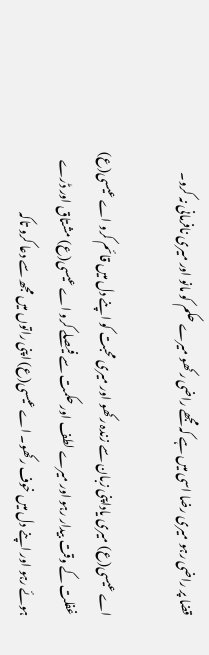قضا پر راضی رہو میری رضا اسی میں ہے کہ مجھے راضی رکھو میرے حکم کو مانو اور میری نافرمانی نہ کرو۔

اے عیسی(ع) میری یاداپنی زبان سے زندہ رکھو اور میری محبت کو اپنے دل میں قائم کرو اے عیسی(ع) غفلت کے وقت بیدار رہو اور میرے لطف اور حکمت سے فیصلے کرو اے عیسی(ع) مشتاق اور ڈرے ہوئے رہو اور اپنے دل میں خوف رکھو۔ اے عیسی(ع) اپنی راتوں میں مجھ سے دعا کرو تاکہ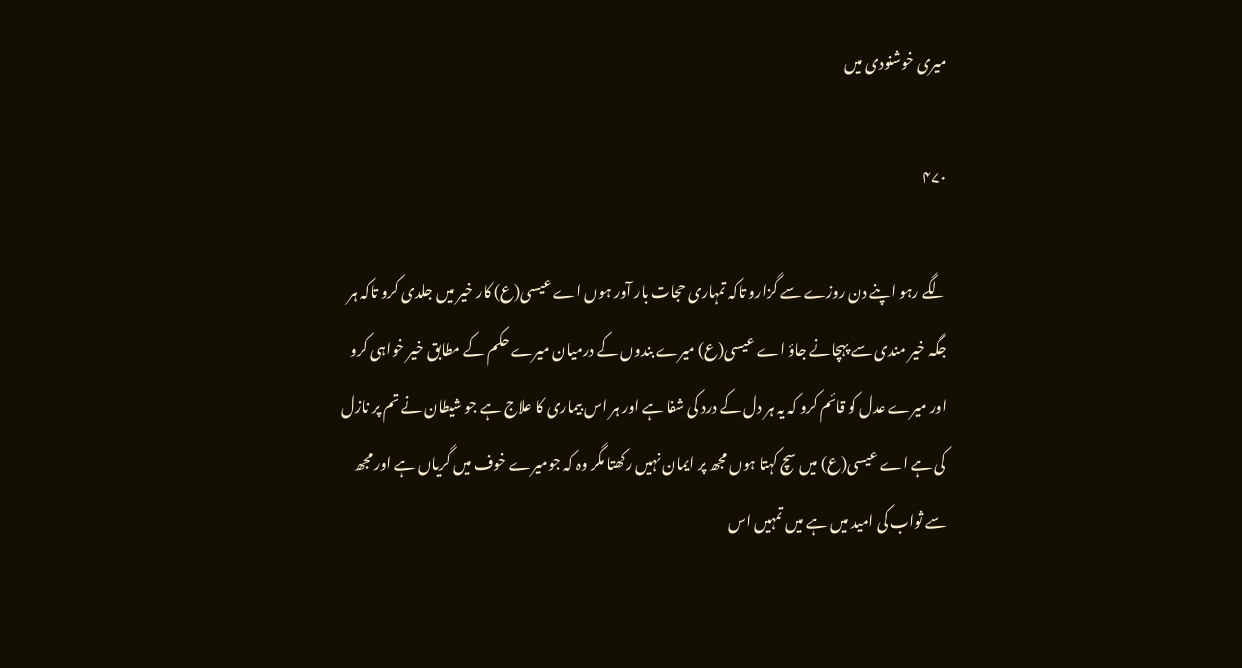میری خوشنودی میں

۴۷۰

لگے رہو اپنے دن روزے سے گزارو تاکہ تمہاری حجات بار آور ہوں اے عیسی(ع) کار خیر میں جلدی کرو تاکہ ہر جگہ خیر مندی سے پہچانے جاؤ اے عیسی(ع) میرے بندوں کے درمیان میرے حکم کے مطابق خیر خواہی کرو اور میرے عدل کو قائم کرو کہ یہ ہر دل کے درد کی شفا ہے اور ہر اس بیماری کا علاج ہے جو شیطان نے تم پر نازل کی ہے اے عیسی(ع) میں سچ کہتا ہوں مجھ پر ایمان نہیں رکھتا مگر وہ کہ جومیرے خوف میں گریاں ہے اور مجھ سے ثواب کی امید میں ہے میں تمہیں اس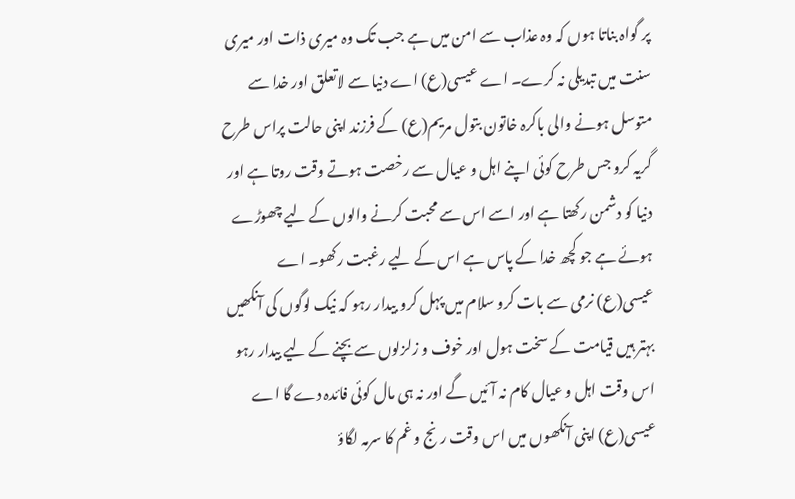پر گواہ بناتا ہوں کہ وہ عذاب سے امن میں ہے جب تک وہ میری ذات اور میری سنت میں تبدیلی نہ کرے۔ اے عیسی(ع) اے دنیا سے لاتعلق اور خدا سے متوسل ہونے والی باکرہ خاتون بتول مریم(ع) کے فرزند اپنی حالت پراس طرح گریہ کرو جس طرح کوئی اپنے اہل و عیال سے رخصت ہوتے وقت روتا ہے اور دنیا کو دشمن رکھتا ہے اور اسے اس سے محبت کرنے والوں کے لیے چھوڑے ہوئے ہے جو کچھ خدا کے پاس ہے اس کے لیے رغبت رکھو۔ اے عیسی(ع) نرمی سے بات کرو سلام میں پہل کرو بیدار رہو کہ نیک لوگوں کی آنکھیں بہتر ہیں قیامت کے سخت ہول اور خوف و زلزلوں سے بچنے کے لیے بیدار رہو اس وقت اہل و عیال کام نہ آئیں گے اور نہ ہی مال کوئی فائدہ دے گا اے عیسی(ع) اپنی آنکھوں میں اس وقت رنج و غم کا سرمہ لگاؤ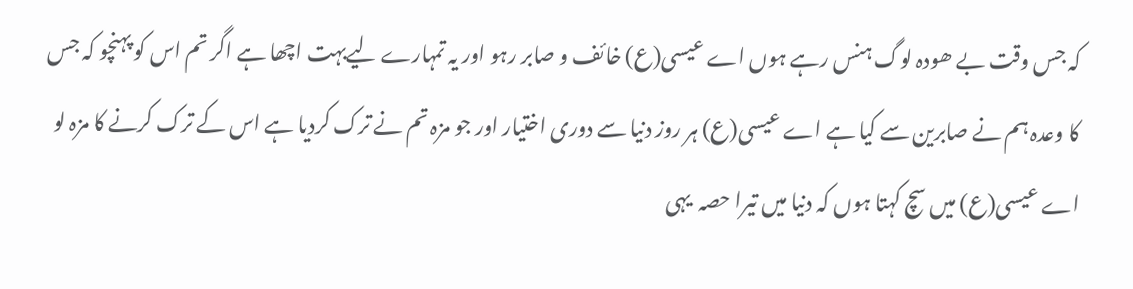کہ جس وقت بے ھودہ لوگ ہنس رہے ہوں اے عیسی(ع) خائف و صابر رہو اور یہ تمہارے لیےبہت اچھا ہے اگر تم اس کو پہنچو کہ جس کا وعدہ ہم نے صابرین سے کیا ہے اے عیسی(ع) ہر روز دنیا سے دوری اختیار اور جو مزہ تم نے ترک کردیا ہے اس کے ترک کرنے کا مزہ لو اے عیسی(ع) میں سچ کہتا ہوں کہ دنیا میں تیرا حصہ  یہی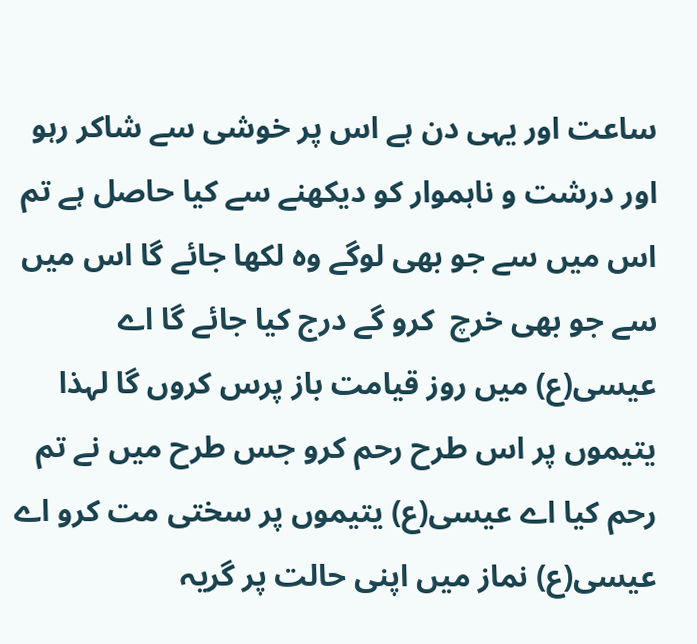ساعت اور یہی دن ہے اس پر خوشی سے شاکر رہو اور درشت و ناہموار کو دیکھنے سے کیا حاصل ہے تم اس میں سے جو بھی لوگے وہ لکھا جائے گا اس میں سے جو بھی خرچ  کرو گے درج کیا جائے گا اے عیسی(ع) میں روز قیامت باز پرس کروں گا لہذا یتیموں پر اس طرح رحم کرو جس طرح میں نے تم رحم کیا اے عیسی(ع) یتیموں پر سختی مت کرو اے عیسی(ع) نماز میں اپنی حالت پر گریہ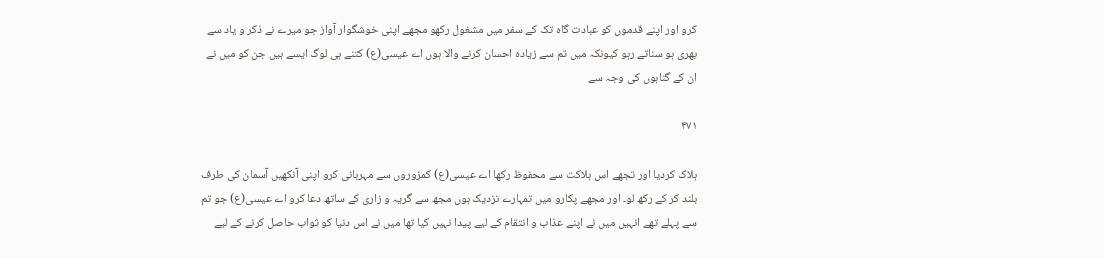کرو اور اپنے قدموں کو عبادت گاہ تک کے سفر میں مشغول رکھو مجھے اپنی خوشگوار آواز جو میرے نے ذکر و یاد سے بھری ہو سناتے رہو کیونکہ میں تم سے زیادہ احسان کرنے والا ہوں اے عیسی(ع) کتنے ہی لوگ ایسے ہیں جن کو میں نے ان کے گناہوں کی وجہ سے

۴۷۱

ہلاک کردیا اور تجھے اس ہلاکت سے محفوظ رکھا اے عیسی(ع) کمزوروں سے مہربانی کرو اپنی آنکھیں آسمان کی طرف بلند کر کے رکھ لو۔ اور مجھے پکارو میں تمہارے نزدیک ہوں مجھ سے گریہ و زاری کے ساتھ دعا کرو اے عیسی(ع) جو تم سے پہلے تھے انہیں میں نے اپنے عذاب و انتقام کے لیے پیدا نہیں کیا تھا میں نے اس دنیا کو ثواب حاصل کرنے کے لیے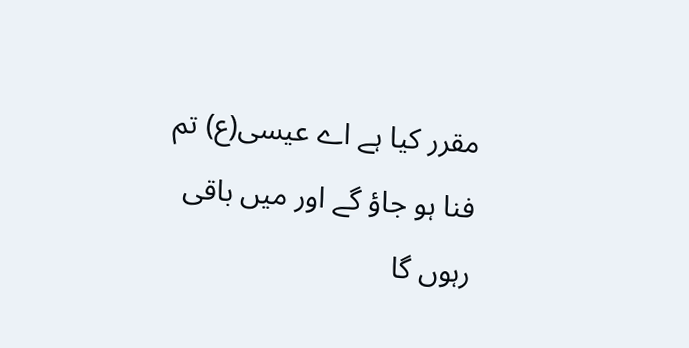مقرر کیا ہے اے عیسی(ع) تم فنا ہو جاؤ گے اور میں باقی رہوں گا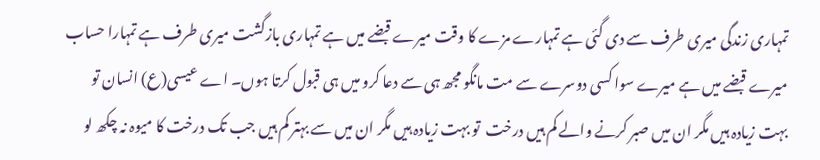تمہاری زندگی میری طرف سے دی گئی ہے تمہارے مزے کا وقت میرے قبضے میں ہے تمہاری بازگشت میری طرف ہے تمہارا حساب میرے قبضے میں ہے میرے سوا کسی دوسرے سے مت مانگو مجھ ہی سے دعا کرو میں ہی قبول کرتا ہوں۔ اے عیسی(ع) انسان تو بہت زیادہ ہیں مگر ان میں صبر کرنے والے کم ہیں درخت  تو بہت زیادہ ہیں مگر ان میں سے بہتر کم ہیں جب تک درخت کا میوہ نہ چکھ لو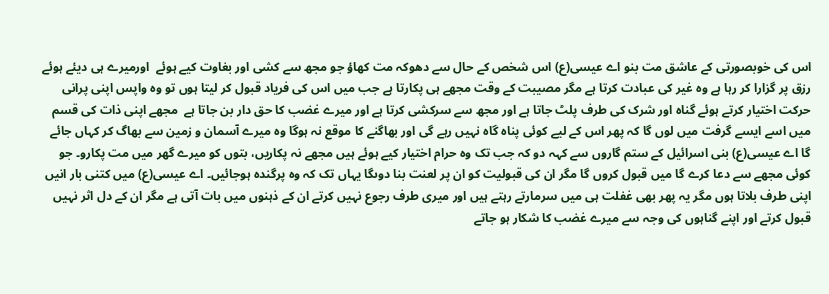اس کی خوبصورتی کے عاشق مت بنو اے عیسی(ع) اس شخص کے حال سے دھوکہ مت کھاؤ جو مجھ سے کشی اور بغاوت کیے ہوئے  اورمیرے ہی دیئے ہوئے رزق پر گزارا کر رہا ہے وہ غیر کی عبادت کرتا ہے مگر مصیبت کے وقت مجھے ہی پکارتا ہے جب میں اس کی فریاد قبول کر لیتا ہوں تو وہ واپس اپنی پرانی حرکت اختیار کرتے ہوئے گناہ اور شرک کی طرف پلٹ جاتا ہے اور مجھ سے سرکشی کرتا ہے اور میرے غضب کا حق دار بن جاتا ہے  مجھے اپنی ذات کی قسم میں اسے ایسے گرفت میں لوں گا کہ پھر اس کے لیے کوئی پناہ گاہ نہیں رہے گی اور بھاگنے کا موقع نہ ہوگا وہ میرے آسمان و زمین سے بھاگ کر کہاں جائے گا اے عیسی(ع) بنی اسرائیل کے ستم گاروں سے کہہ دو کہ جب تک وہ حرام اختیار کیے ہوئے ہیں مجھے نہ پکاریں، بتوں کو میرے گھر میں مت پکارو۔ جو کوئی مجھے سے دعا کرے گا میں قبول کروں گا مگر ان کی قبولیت کو ان پر لعنت بنا دوںگا یہاں تک کہ وہ پرگندہ ہوجائیں۔ اے عیسی(ع) میں کتنی بار انیں اپنی طرف بلاتا ہوں مگر یہ پھر بھی غفلت ہی میں سرمارتے رہتے ہیں اور میری طرف رجوع نہیں کرتے ان کے ذہنوں میں بات آتی ہے مگر ان کے دل اثر نہیں قبول کرتے اور اپنے گناہوں کی وجہ سے میرے غضب کا شکار ہو جاتے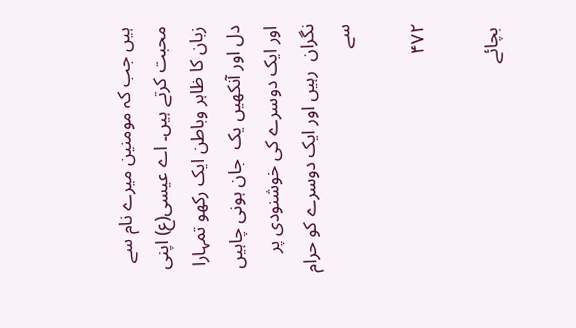ہیں جب کہ مومنین میرے نام سے محبت کرتے ہیں۔ اے عیسی(ع) اپنی زبان کا ظاہر وباطن ایک رکھو تمہارا دل اور آنکھیں یک  جان ہونی چاہیں اور ایک دوسرے کی خوشنودی پر نگران  رہیں اور ایک دوسرے کو حرام سے

۴۷۲

 بچائے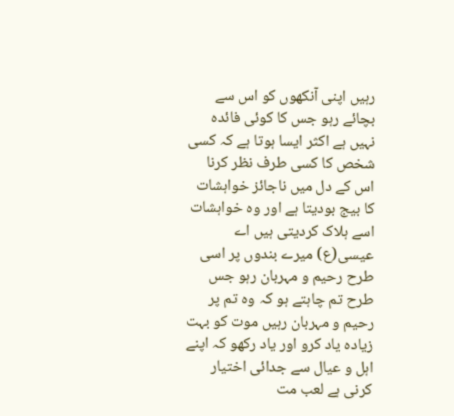رہیں اپنی آنکھوں کو اس سے بچائے رہو جس کا کوئی فائدہ نہیں ہے اکثر ایسا ہوتا ہے کہ کسی شخص کا کسی طرف نظر کرنا اس کے دل میں ناجائز خواہشات کا بیج بودیتا ہے اور وہ خواہشات اسے ہلاک کردیتی ہیں اے عیسی(ع) میرے بندوں پر اسی طرح رحیم و مہربان رہو جس طرح تم چاہتے ہو کہ وہ تم پر رحیم و مہربان رہیں موت کو بہت زیادہ یاد کرو اور یاد رکھو کہ اپنے اہل و عیال سے جدائی اختیار کرنی ہے لعب مت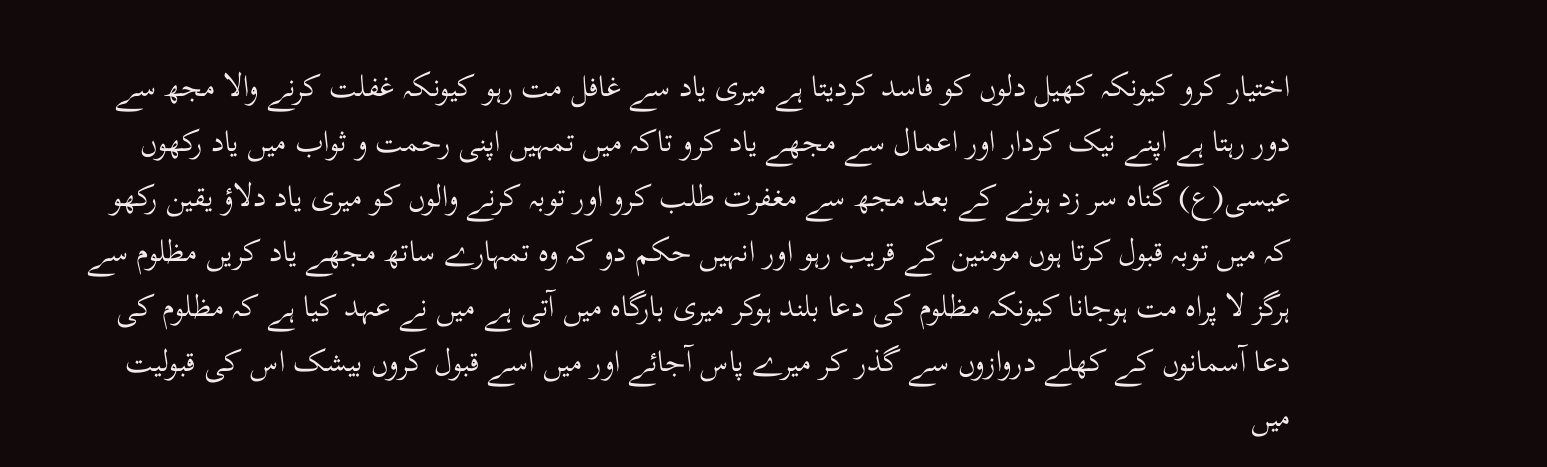اختیار کرو کیونکہ کھیل دلوں کو فاسد کردیتا ہے میری یاد سے غافل مت رہو کیونکہ غفلت کرنے والا مجھ سے دور رہتا ہے اپنے نیک کردار اور اعمال سے مجھے یاد کرو تاکہ میں تمہیں اپنی رحمت و ثواب میں یاد رکھوں عیسی(ع) گناہ سر زد ہونے کے بعد مجھ سے مغفرت طلب کرو اور توبہ کرنے والوں کو میری یاد دلاؤ یقین رکھو کہ میں توبہ قبول کرتا ہوں مومنین کے قریب رہو اور انہیں حکم دو کہ وہ تمہارے ساتھ مجھے یاد کریں مظلوم سے ہرگز لا پراہ مت ہوجانا کیونکہ مظلوم کی دعا بلند ہوکر میری بارگاہ میں آتی ہے میں نے عہد کیا ہے کہ مظلوم کی دعا آسمانوں کے کھلے دروازوں سے گذر کر میرے پاس آجائے اور میں اسے قبول کروں بیشک اس کی قبولیت میں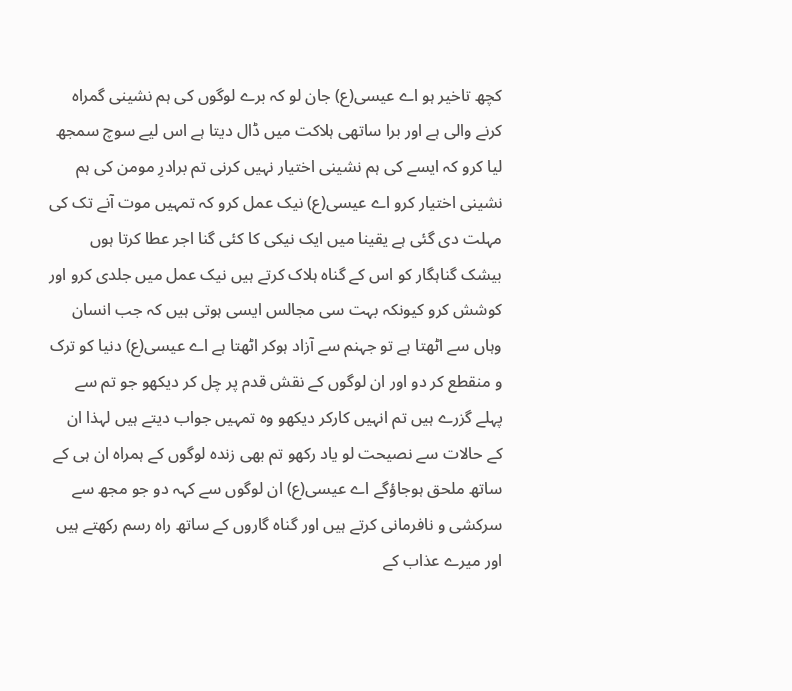کچھ تاخیر ہو اے عیسی(ع) جان لو کہ برے لوگوں کی ہم نشینی گمراہ کرنے والی ہے اور برا ساتھی ہلاکت میں ڈال دیتا ہے اس لیے سوچ سمجھ لیا کرو کہ ایسے کی ہم نشینی اختیار نہیں کرنی تم برادرِ مومن کی ہم نشینی اختیار کرو اے عیسی(ع) نیک عمل کرو کہ تمہیں موت آنے تک کی مہلت دی گئی ہے یقینا میں ایک نیکی کا کئی گنا اجر عطا کرتا ہوں بیشک گناہگار کو اس کے گناہ ہلاک کرتے ہیں نیک عمل میں جلدی کرو اور کوشش کرو کیونکہ بہت سی مجالس ایسی ہوتی ہیں کہ جب انسان وہاں سے اٹھتا ہے تو جہنم سے آزاد ہوکر اٹھتا ہے اے عیسی(ع) دنیا کو ترک و منقطع کر دو اور ان لوگوں کے نقش قدم پر چل کر دیکھو جو تم سے پہلے گزرے ہیں تم انہیں کارکر دیکھو وہ تمہیں جواب دیتے ہیں لہذا ان کے حالات سے نصیحت لو یاد رکھو تم بھی زندہ لوگوں کے ہمراہ ان ہی کے ساتھ ملحق ہوجاؤگے اے عیسی(ع) ان لوگوں سے کہہ دو جو مجھ سے سرکشی و نافرمانی کرتے ہیں اور گناہ گاروں کے ساتھ راہ رسم رکھتے ہیں اور میرے عذاب کے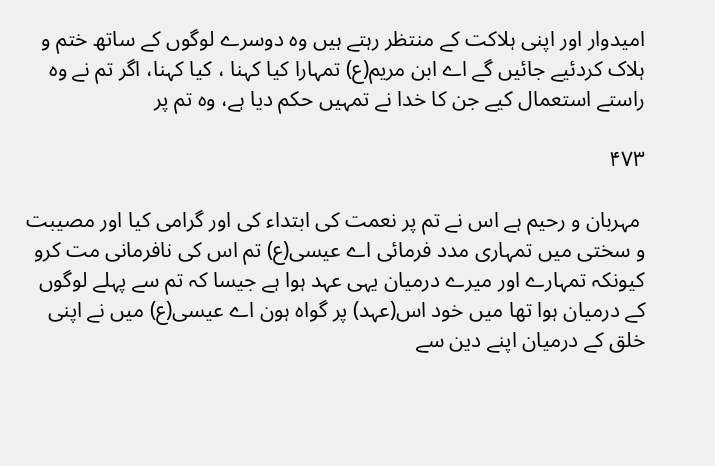امیدوار اور اپنی ہلاکت کے منتظر رہتے ہیں وہ دوسرے لوگوں کے ساتھ ختم و ہلاک کردئیے جائیں گے اے ابن مریم(ع) تمہارا کیا کہنا ، کیا کہنا، اگر تم نے وہ راستے استعمال کیے جن کا خدا نے تمہیں حکم دیا ہے، وہ تم پر

۴۷۳

 مہربان و رحیم ہے اس نے تم پر نعمت کی ابتداء کی اور گرامی کیا اور مصیبت و سختی میں تمہاری مدد فرمائی اے عیسی(ع) تم اس کی نافرمانی مت کرو کیونکہ تمہارے اور میرے درمیان یہی عہد ہوا ہے جیسا کہ تم سے پہلے لوگوں کے درمیان ہوا تھا میں خود اس(عہد) پر گواہ ہون اے عیسی(ع) میں نے اپنی خلق کے درمیان اپنے دین سے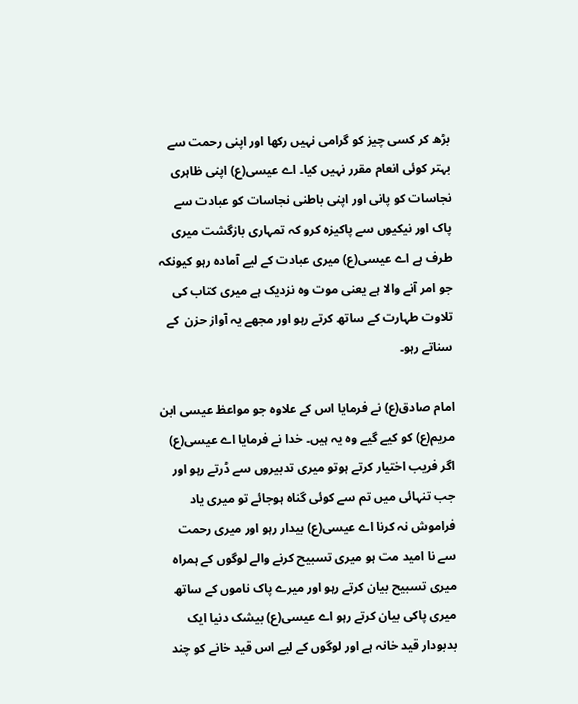بڑھ کر کسی چیز کو گرامی نہیں رکھا اور اپنی رحمت سے بہتر کوئی انعام مقرر نہیں کیا۔ اے عیسی(ع) اپنی ظاہری نجاسات کو پانی اور اپنی باطنی نجاسات کو عبادت سے پاک اور نیکیوں سے پاکیزہ کرو کہ تمہاری بازگشت میری طرف ہے اے عیسی(ع) میری عبادت کے لیے آمادہ رہو کیونکہ جو امر آنے والا ہے یعنی موت وہ نزدیک ہے میری کتاب کی تلاوت طہارت کے ساتھ کرتے رہو اور مجھے یہ آواز حزن  کے سناتے رہو۔

امام صادق(ع) نے فرمایا اس کے علاوہ جو مواعظ عیسی ابن مریم(ع) کو کیے گیے وہ یہ ہیں۔ خدا نے فرمایا اے عیسی(ع) اگر فریب اختیار کرتے ہوتو میری تدبیروں سے ڈرتے رہو اور جب تنہائی میں تم سے کوئی گناہ ہوجائے تو میری یاد فراموش نہ کرنا اے عیسی(ع) بیدار رہو اور میری رحمت سے نا امید مت ہو میری تسبیح کرنے والے لوگوں کے ہمراہ میری تسبیح بیان کرتے رہو اور میرے پاک ناموں کے ساتھ میری پاکی بیان کرتے رہو اے عیسی(ع) بیشک دنیا ایک بدبودار قید خانہ ہے اور لوگوں کے لیے اس قید خانے کو چند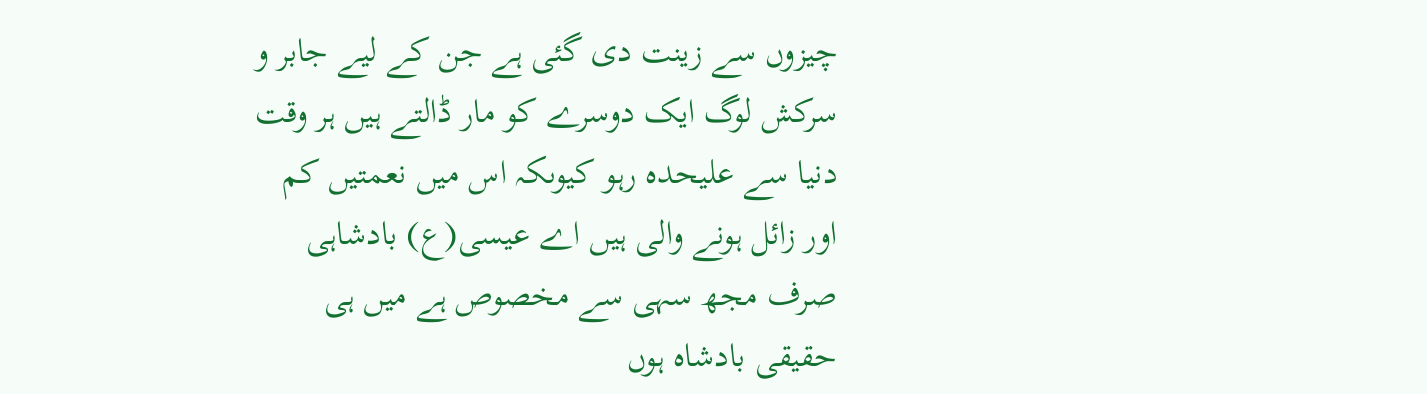چیزوں سے زینت دی گئی ہے جن کے لیے جابر و سرکش لوگ ایک دوسرے کو مار ڈالتے ہیں ہر وقت دنیا سے علیحدہ رہو کیوںکہ اس میں نعمتیں کم اور زائل ہونے والی ہیں اے عیسی(ع) بادشاہی صرف مجھ سہی سے مخصوص ہے میں ہی حقیقی بادشاہ ہوں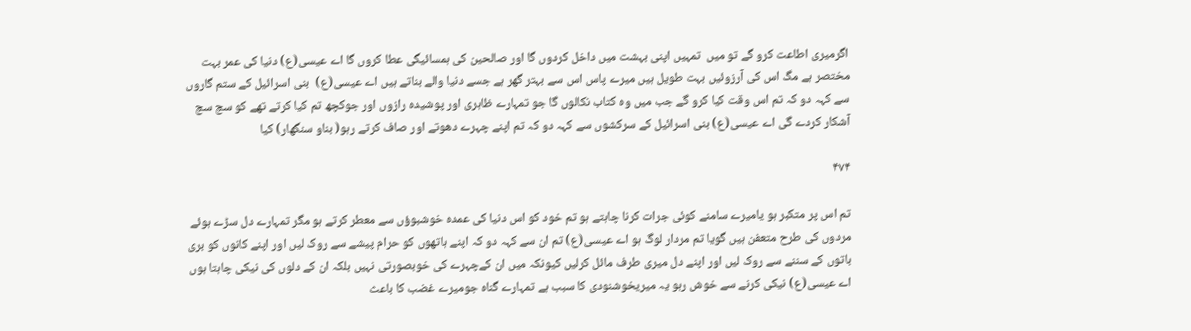اگرمیری اطاعت کرو گے تو میں  تمہیں اپنی بہشت میں داخل کردوں گا اور صالحین کی ہمسائیگی عطا کروں گا اے عیسی(ع) دنیا کی عمر بہت مختصر ہے مگ اس کی آرزوئیں بہت طویل ہیں میرے پاس اس سے بہتر گھر ہے جسے دنیا والے بناتے ہیں اے عیسی(ع)  بنی اسرائیل کے ستم گاروں سے کہہ دو کہ تم اس وقت کیا کرو گے جب میں وہ کتاب نکالوں گا جو تمہارے ظاہری اور پوشیدہ رازوں اور جوکچھ تم کیا کرتے تھے کو سچ سچ آشکار کردے گی اے عیسی(ع) بنی اسرائیل کے سرکشوں سے کہہ دو کہ تم اپنے چہرے دھوتے اور صاف کرتے رہو( بناو سنگھار) کیا

۴۷۴

تم اس پر متکبر ہو یامیرے سامنے کوئی جرات کرنا چاہتے ہو تم خود کو اس دنیا کی عمدہ خوشبوؤں سے معطر کرتے ہو مگر تمہارے دل سڑے ہوئے مردوں کی طرح متعفن ہیں گویا تم مردار لوگ ہو اے عیسی(ع) تم ان سے کہہ دو کہ اپنے ہاتھوں کو حرام پیشے سے روک لیں اور اپنے کانوں کو بری باتوں کے سننے سے روک لیں اور اپنے دل میری طرف مائل کرلیں کیونکہ میں ان کےچہرے کی خوبصورتی نہیں بلکہ ان کے دلوں کی نیکی چاہتا ہوں اے عیسی(ع) نیکی کرنے سے خوش رہو یہ میریخوشنودی کا سبب ہے تمہارے گناہ جومیرے غضب کا باعث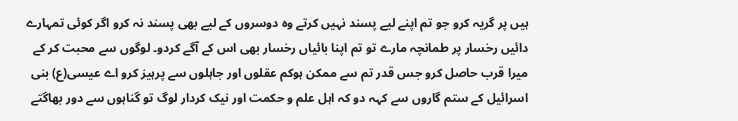ہیں پر گریہ کرو جو تم اپنے لیے پسند نہیں کرتے وہ دوسروں کے لیے بھی پسند نہ کرو اگر کوئی تمہارے دائیں رخسار پر طمانچہ مارے تو تم اپنا بائیاں رخسار بھی اس کے آگے کردو۔ لوگوں سے محبت کر کے میرا قرب حاصل کرو جس قدر تم سے ممکن ہوکم عقلوں اور جاہلوں سے پرہیز کرو اے عیسی(ع) بنی اسرائیل کے ستم گاروں سے کہہ دو کہ اہل علم و حکمت اور نیک کردار لوگ تو گناہوں سے دور بھاگتے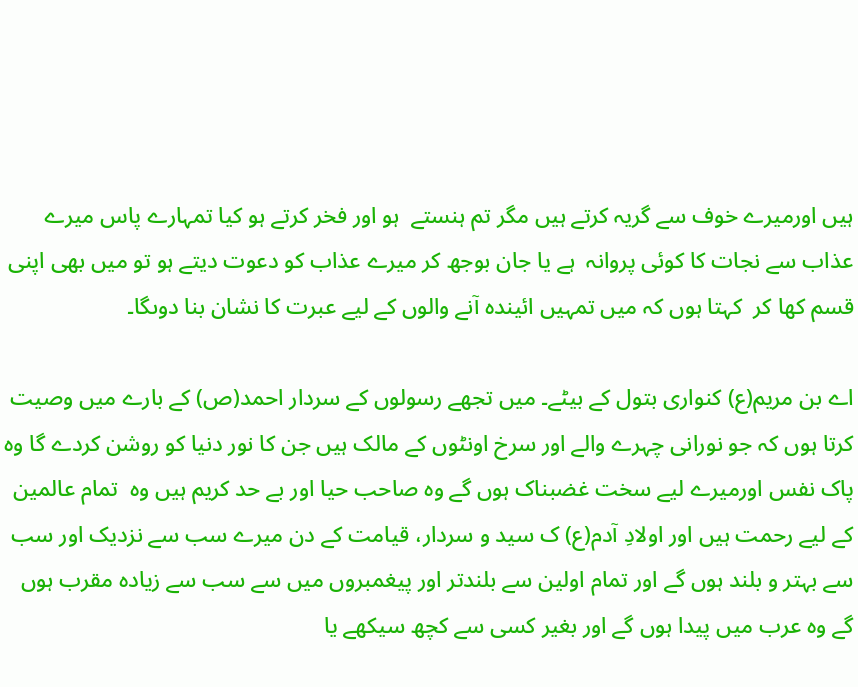ہیں اورمیرے خوف سے گریہ کرتے ہیں مگر تم ہنستے  ہو اور فخر کرتے ہو کیا تمہارے پاس میرے عذاب سے نجات کا کوئی پروانہ  ہے یا جان بوجھ کر میرے عذاب کو دعوت دیتے ہو تو میں بھی اپنی قسم کھا کر  کہتا ہوں کہ میں تمہیں ائیندہ آنے والوں کے لیے عبرت کا نشان بنا دوںگا۔

اے بن مریم(ع) کنواری بتول کے بیٹے۔ میں تجھے رسولوں کے سردار احمد(ص) کے بارے میں وصیت کرتا ہوں کہ جو نورانی چہرے والے اور سرخ اونٹوں کے مالک ہیں جن کا نور دنیا کو روشن کردے گا وہ پاک نفس اورمیرے لیے سخت غضبناک ہوں گے وہ صاحب حیا اور بے حد کریم ہیں وہ  تمام عالمین کے لیے رحمت ہیں اور اولادِ آدم(ع) ک سید و سردار، قیامت کے دن میرے سب سے نزدیک اور سب سے بہتر و بلند ہوں گے اور تمام اولین سے بلندتر اور پیغمبروں میں سے سب سے زیادہ مقرب ہوں گے وہ عرب میں پیدا ہوں گے اور بغیر کسی سے کچھ سیکھے یا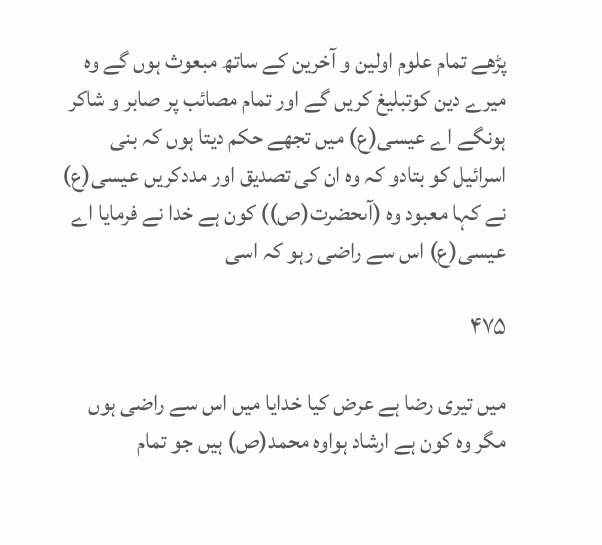پڑھے تمام علوم اولین و آخرین کے ساتھ مبعوث ہوں گے وہ میرے دین کوتبلیغ کریں گے اور تمام مصائب پر صابر و شاکر ہونگے اے عیسی(ع) میں تجھے حکم دیتا ہوں کہ بنی اسرائیل کو بتادو کہ وہ ان کی تصدیق اور مددکریں عیسی(ع) نے کہا معبود وہ (آںحضرت(ص)) کون ہے خدا نے فرمایا اے عیسی(ع) اس سے راضی رہو کہ اسی

۴۷۵

میں تیری رضا ہے عرض کیا خدایا میں اس سے راضی ہوں مگر وہ کون ہے ارشاد ہواوہ محمد(ص) ہیں جو تمام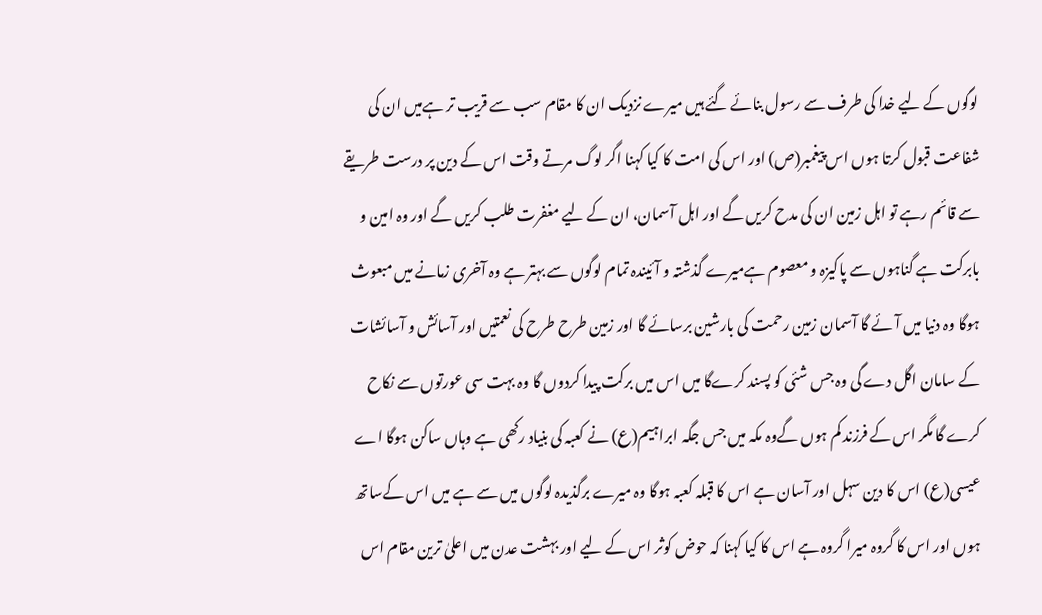لوگوں کے لیے خدا کی طرف سے رسول بنائے گئے ہیں میرے نزدیک ان کا مقام سب سے قریب تر ہےمیں ان کی شفاعت قبول کرتا ہوں اس پیغمبر(ص) اور اس کی امت کا کیا کہنا اگر لوگ مرتے وقت اس کے دین پر درست طریقے سے قائم رہے تو اہل زمین ان کی مدح کریں گے اور اہل آسمان، ان کے لیے مغفرت طلب کریں گے اور وہ امین و بابرکت ہے گناہوں سے پاکیزہ و معصوم ہےمیرے گذشتہ و آئیندہ تمام لوگوں سے بہتر ہے وہ آخری زمانے میں مبعوث ہوگا وہ دنیا میں آئے گا آسمان زمین رحمت کی بارشین برسائے گا اور زمین طرح طرح کی نعمتیں اور آسائش و آسائشات کے سامان اگل دے گی وہ جس شئی کو پسند کرےگا میں اس میں برکت پیدا کردوں گا وہ بہت سی عورتوں سے نکاح کرے گا مگر اس کے فرزند کم ہوں گےوہ مکہ میں جس جگہ ابراہیم(ع) نے کعبہ کی بنیاد رکھی ہے وہاں ساکن ہوگا اے عیسی(ع) اس کا دین سہل اور آسان ہے اس کا قبلہ کعبہ ہوگا وہ میرے برگذیدہ لوگوں میں سے ہے میں اس کےساتھ ہوں اور اس کا گروہ میرا گروہ ہے اس کا کیا کہنا کہ حوض کوثر اس کے لیے اور بہشت عدن میں اعلیٰ ترین مقام اس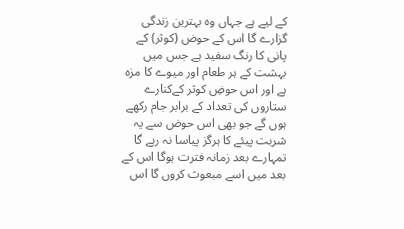کے لیے ہے جہاں وہ بہترین زندگی گزارے گا اس کے حوض (کوثر) کے پانی کا رنگ سفید ہے جس میں بہشت کے ہر طعام اور میوے کا مزہ ہے اور اس حوضِ کوثر کےکنارے ستاروں کی تعداد کے برابر جام رکھے ہوں گے جو بھی اس حوض سے یہ شربت پیئے کا ہرگز پیاسا نہ رہے گا تمہارے بعد زمانہ فترت ہوگا اس کے بعد میں اسے مبعوث کروں گا اس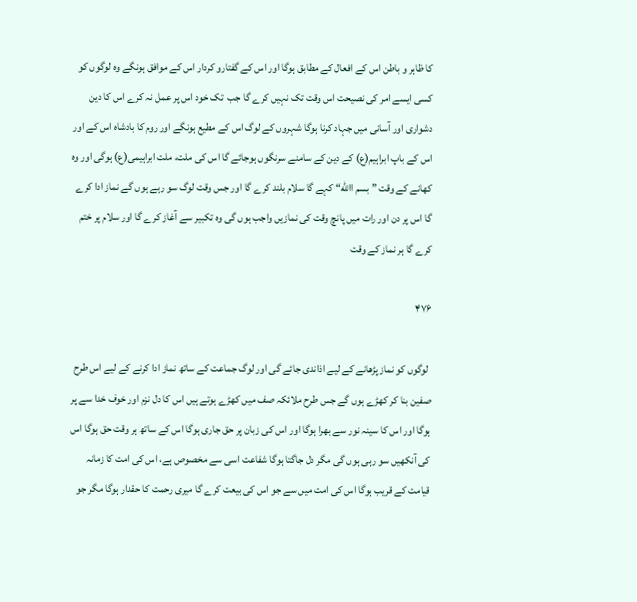کا ظاہر و باطن اس کے افعال کے مطابق ہوگا اور اس کے گفتارو کردار اس کے موافق ہونگے وہ لوگوں کو کسی ایسے امر کی نصیحت اس وقت تک نہیں کرے گا جب  تک خود اس پر عمل نہ کرے اس کا دین دشواری اور آسانی میں جہاد کرنا ہوگا شہروں کے لوگ اس کے مطیع ہونگے اور روم کا بادشاہ اس کے اور اس کے باپ ابراہیم(ع) کے دین کے سامنے سرنگوں ہوجائے گا اس کی ملت، ملت ابراہیمی(ع) ہوگی اور وہ کھانے کے وقت ” بسم االله“ کہے گا سلام بلند کرے گا اور جس وقت لوگ سو رہے ہوں گے نماز ادا کرے گا اس پر دن اور رات میں پانچ وقت کی نمازیں واجب ہوں گی وہ تکبیر سے آغاز کرے گا اور سلام پر ختم کرے گا ہر نماز کے وقت

۴۷۶

 لوگوں کو نماز پڑھانے کے لیے اذاندی جائے گی اور لوگ جماعت کے ساتھ نماز ادا کرنے کے لیے اس طرح صفین بنا کر کھڑے ہوں گے جس طرح ملائکہ صف میں کھڑے ہوتے ہیں اس کا دل نزم اور خوف خدا سے پر ہوگا اور اس کا سینہ نور سے بھرا ہوگا اور اس کی زبان پر حق جاری ہوگا اس کے ساتھ ہر وقت حق ہوگا اس کی آنکھیں سو رہی ہوں گی مگر دل جاگتا ہوگا شفاعت اسی سے مخصوص ہے، اس کی امت کا زمانہ قیامت کے قریب ہوگا اس کی امت میں سے جو اس کی بیعت کرے گا میری رحمت کا حقدار ہوگا مگر جو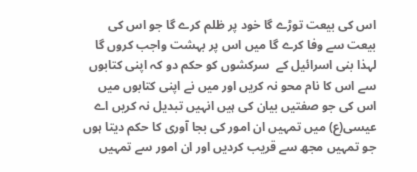اس کی بیعت توڑے گا خود پر ظلم کرے گا جو اس کی بیعت سے وفا کرے گا میں اس پر بہشت واجب کروں گا لہذا بنی اسرائیل کے  سرکشوں کو حکم دو کہ اپنی کتابوں سے اس کا نام محو نہ کریں اور میں نے اپنی کتابوں میں اس کی جو صفتیں بیان کی ہیں انہیں تبدیل نہ کریں اے عیسی(ع) میں تمہیں ان امور کی بجا آوری کا حکم دیتا ہوں جو تمہیں مجھ سے قریب کردیں اور ان امور سے تمہیں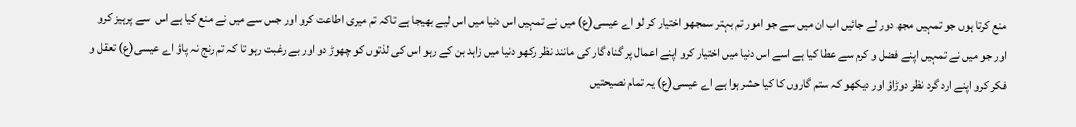منع کرتا ہوں جو تمہیں مجھ دور لے جائیں اب ان میں سے جو امور تم بہتر سمجھو اختیار کر لو اے عیسی(ع) میں نے تمہیں اس دنیا میں اس لیے بھیجا ہے تاکہ تم میری اطاعت کرو اور جس سے میں نے منع کیا ہے اس  سے پرہیز کرو اور جو میں نے تمہیں اپنے فضل و کرم سے عطا کیا ہے اسے اس دنیا میں اختیار کرو اپنے اعمال پر گناہ گار کی مانند نظر رکھو دنیا میں زاہد بن کے رہو اس کی لذتوں کو چھوڑ دو اور بے رغبت رہو تا کہ تم رنج نہ پاؤ اے عیسی(ع) تعقل و فکر کرو اپنے ارد گرد نظر دوڑاؤ اور دیکھو کہ ستم گاروں کا کیا حشر ہوا ہے اے عیسی(ع) یہ تمام نصیحتیں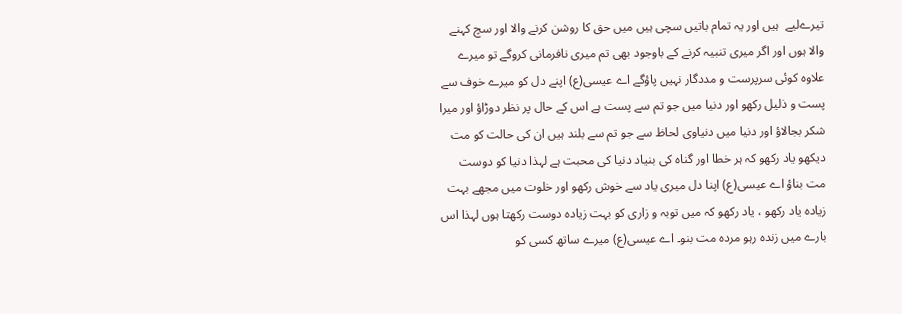تیرےلیے  ہیں اور یہ تمام باتیں سچی ہیں میں حق کا روشن کرنے والا اور سچ کہنے والا ہوں اور اگر میری تنبیہ کرنے کے باوجود بھی تم میری نافرمانی کروگے تو میرے علاوہ کوئی سرپرست و مددگار نہیں پاؤگے اے عیسی(ع) اپنے دل کو میرے خوف سے پست و ذلیل رکھو اور دنیا میں جو تم سے پست ہے اس کے حال پر نظر دوڑاؤ اور میرا شکر بجالاؤ اور دنیا میں دنیاوی لحاظ سے جو تم سے بلند ہیں ان کی حالت کو مت دیکھو یاد رکھو کہ ہر خطا اور گناہ کی بنیاد دنیا کی محبت ہے لہذا دنیا کو دوست مت بناؤ اے عیسی(ع) اپنا دل میری یاد سے خوش رکھو اور خلوت میں مجھے بہت زیادہ یاد رکھو ، یاد رکھو کہ میں توبہ و زاری کو بہت زیادہ دوست رکھتا ہوں لہذا اس بارے میں زندہ رہو مردہ مت بنو۔ اے عیسی(ع) میرے ساتھ کسی کو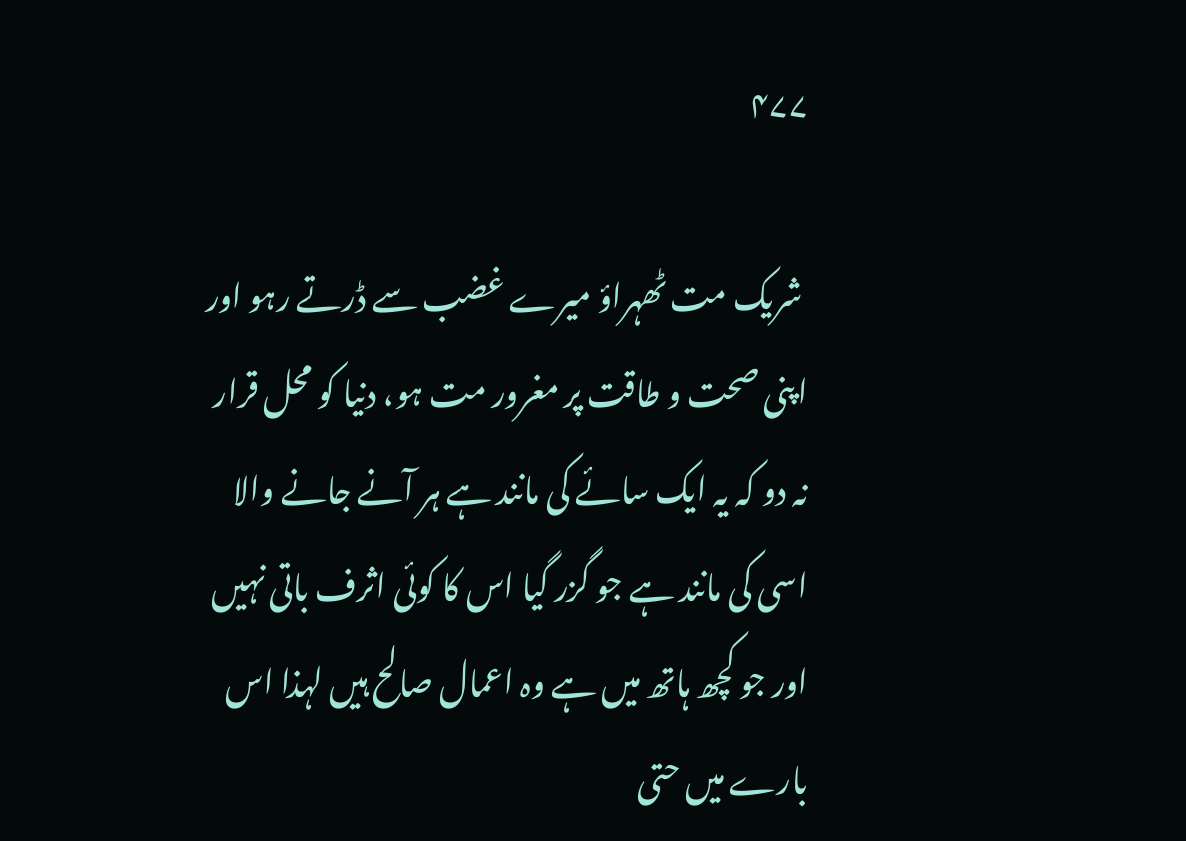۴۷۷

 شریک مت ٹھہراؤ میرے غضب سے ڈرتے رہو اور اپنی صحت و طاقت پر مغرور مت ہو، دنیا کو محل قرار نہ دو کہ یہ ایک سائے کی مانند ہے ہر آنے جانے والا اسی کی مانند ہے جو گزر گیا اس کا کوئی اثرف باتی نہیں اور جو کچھ ہاتھ میں ہے وہ اعمال صالح ہیں لہذا اس بارے میں حتی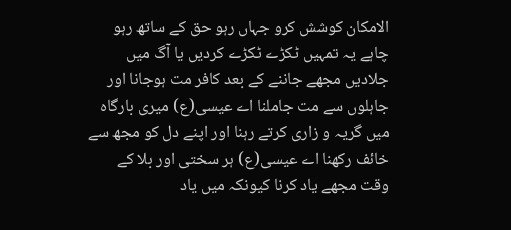الامکان کوشش کرو جہاں رہو حق کے ساتھ رہو چاہے یہ تمہیں ٹکڑے ٹکڑے کردیں یا آگ میں جلادیں مجھے جاننے کے بعد کافر مت ہوجانا اور جاہلوں سے مت جاملنا اے عیسی(ع) میری بارگاہ میں گریہ و زاری کرتے رہنا اور اپنے دل کو مجھ سے خائف رکھنا اے عیسی(ع) ہر سختی اور بلا کے وقت مجھے یاد کرنا کیونکہ میں یاد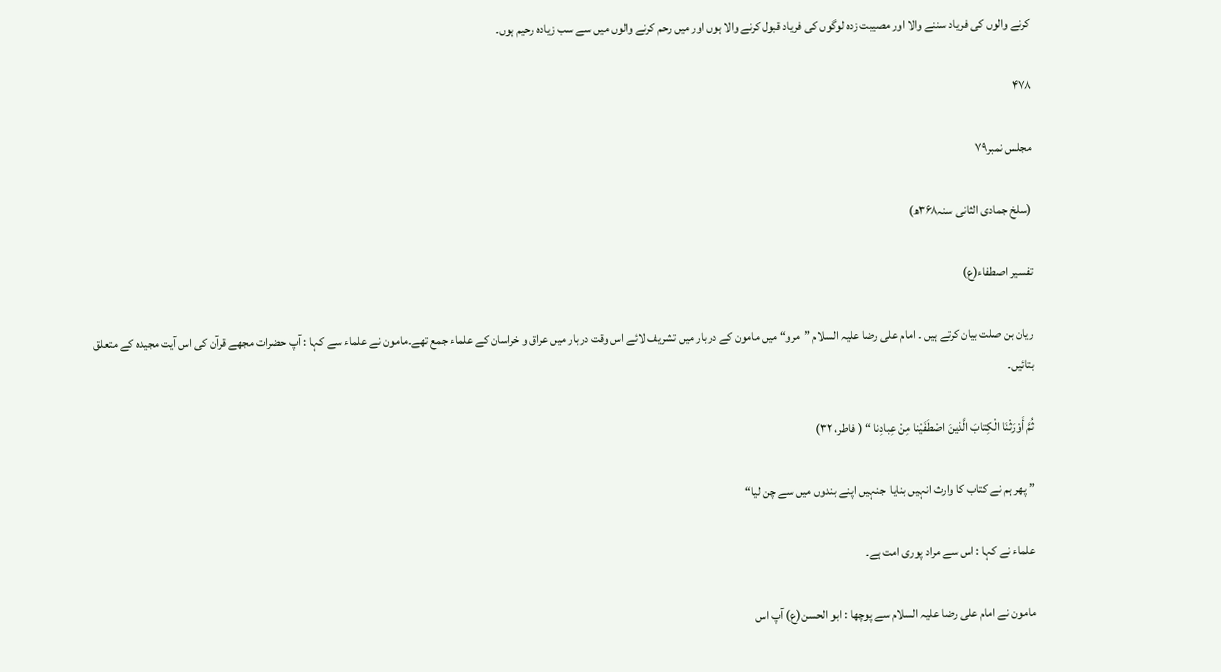کرنے والوں کی فریاد سننے والا اور مصیبت زدہ لوگوں کی فریاد قبول کرنے والا ہوں اور میں رحم کرنے والوں میں سے سب زیادہ رحیم ہوں۔

۴۷۸

مجلس نمبر۷۹

(سلخ جمادی الثانی سنہ۳۶۸ھ)

تفسیر اصطفاء(ع)

ریان بن صلت بیان کرتے ہیں ۔ امام علی رضا علیہ السلام ”مرو“ میں مامون کے دربار میں تشریف لائے اس وقت دربار میں عراق و خراسان کے علماء جمع تھے۔مامون نے علماء سے کہا : آپ حضرات مجھے قرآن کی اس آیت مجیدہ کے متعلق بتائیں۔

ثُمَّ أَوْرَثْنَا الْكِتابَ الَّذينَ اصْطَفَيْنا مِنْ عِبادِنا “ ( فاطر، ۳۲)

” پھر ہم نے کتاب کا وارث انہیں بنایا  جنہیں اپنے بندوں میں سے چن لیا“

علماء نے کہا : اس سے مراد پوری امت ہے۔

مامون نے امام علی رضا علیہ السلام سے پوچھا : ابو الحسن(ع) آپ اس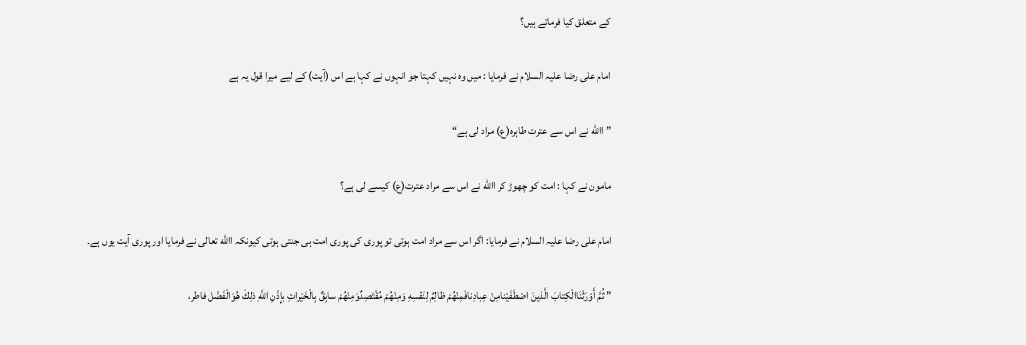کے متعلق کیا فرماتے ہیں؟

امام علی رضا علیہ السلام نے فرمایا : میں وہ نہیں کہتا جو انہوں نے کہا ہے اس (آیت) کے لیے میرا قول یہ ہے

” االله نے اس سے عترت طاہرہ(ع) مراد لی ہے“

مامون نے کہا : امت کو چھوڑ کر االله نے اس سے مراد عترت(ع) کیسے لی ہے؟

امام علی رضا علیہ السلام نے فرمایا: اگر اس سے مراد امت ہوتی تو پوری کی پوری امت ہی جنتی ہوتی کیونکہ االله تعالی نے فرمایا اور پوری آیت یوں ہے۔

” ثُمَّ أَوْرَثْنَاالْكِتابَ الَّذينَ اصْطَفَيْنامِنْ عِبادِنافَمِنْهُمْ ظالِمٌ لِنَفْسِهِ وَمِنْهُمْ مُقْتَصِدٌوَمِنْهُمْ سابِقٌ بِالْخَيْراتِ بإِذْنِ اللَّهِ ذلِكَ هُوَالْفَضْل فاطر،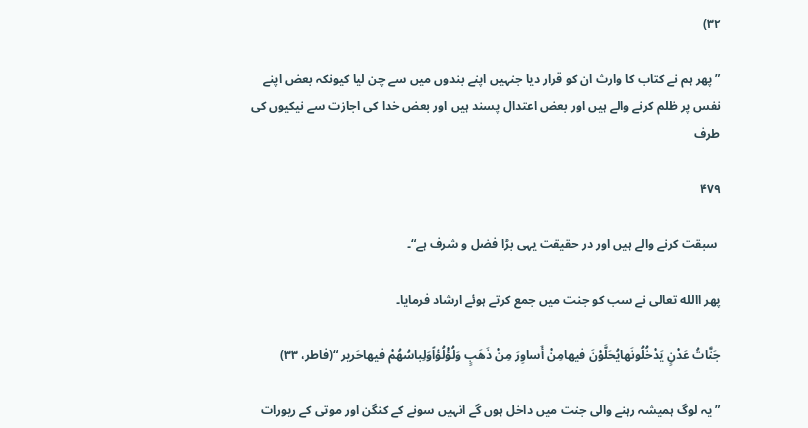۳۲)

” پھر ہم نے کتاب کا وارث ان کو قرار دیا جنہیں اپنے بندوں میں سے چن لیا کیونکہ بعض اپنے نفس پر ظلم کرنے والے ہیں اور بعض اعتدال پسند ہیں اور بعض خدا کی اجازت سے نیکیوں کی طرف

۴۷۹

 سبقت کرنے والے ہیں اور در حقیقت یہی بڑا فضل و شرف ہے“۔

پھر االله تعالی نے سب کو جنت میں جمع کرتے ہوئے ارشاد فرمایا۔

جَنَّاتُ عَدْنٍ يَدْخُلُونَهايُحَلَّوْنَ فيهامِنْ أَساوِرَ مِنْ ذَهَبٍ وَلُؤْلُؤاًوَلِباسُهُمْ فيهاحَرير “(فاطر، ۳۳)

” یہ لوگ ہمیشہ رہنے والی جنت میں داخل ہوں گے انہیں سونے کے کنگن اور موتی کے ریورات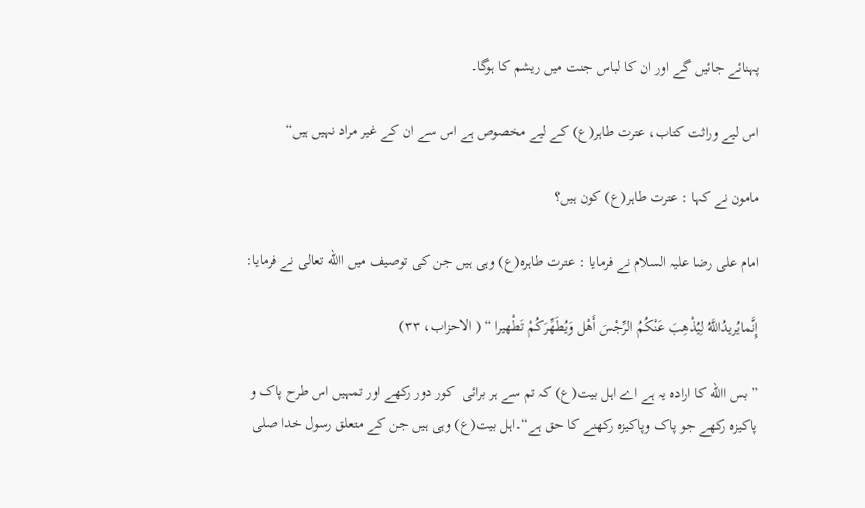پہنائے جائیں گے اور ان کا لباس جنت میں ریشم کا ہوگا۔

اس لیے وراثت کتاب، عترت طاہر(ع) کے لیے مخصوص ہے اس سے ان کے غیر مراد نہیں ہیں“

مامون نے کہا : عترت طاہر(ع) کون ہیں؟

امام علی رضا علیہ السلام نے فرمایا : عترت طاہرہ(ع) وہی ہیں جن کی توصیف میں االله تعالی نے فرمایا:

إِنَّمايُريدُاللَّهُ لِيُذْهِبَ عَنْكُمُ الرِّجْسَ أَهْل وَيُطَهِّرَكُمْ تَطْهيرا “ ( الاحزاب، ۳۳)

” بس االله کا ارادہ یہ ہے اے اہل بیت(ع) کہ تم سے ہر برائی  کور دور رکھے اور تمہیں اس طرح پاک و پاکیزہ رکھے جو پاک وپاکیزہ رکھنے کا حق ہے“۔اہل بیت(ع) وہی ہیں جن کے متعلق رسول خدا صلی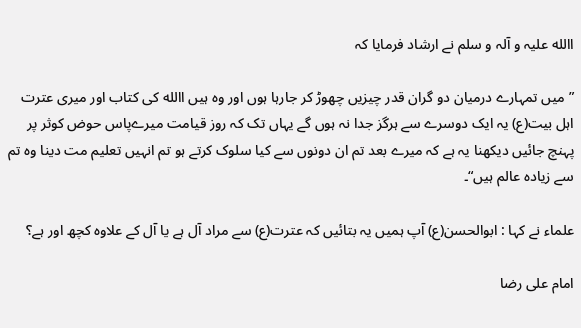االله علیہ و آلہ و سلم نے ارشاد فرمایا کہ

” میں تمہارے درمیان دو گران قدر چیزیں چھوڑ کر جارہا ہوں اور وہ ہیں االله کی کتاب اور میری عترت اہل بیت(ع) یہ ایک دوسرے سے ہرگز جدا نہ ہوں گے یہاں تک کہ روز قیامت میرےپاس حوض کوثر پر پہنچ جائیں دیکھنا یہ ہے کہ میرے بعد تم ان دونوں سے کیا سلوک کرتے ہو تم انہیں تعلیم مت دینا وہ تم سے زیادہ عالم ہیں“۔

علماء نے کہا : ابوالحسن(ع) آپ ہمیں یہ بتائیں کہ عترت(ع) سے مراد آل ہے یا آل کے علاوہ کچھ اور ہے؟

امام علی رضا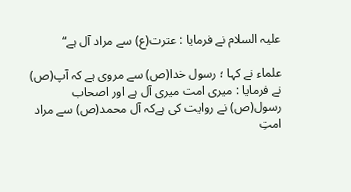علیہ السلام نے فرمایا : عترت(ع) سے مراد آل ہے“

علماء نے کہا ؛ رسول خدا(ص) سے مروی ہے کہ آپ(ص) نے فرمایا : میری امت میری آل ہے اور اصحاب رسول(ص) نے روایت کی ہےکہ آل محمد(ص) سے مراد امتِ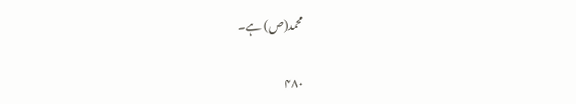محمد(ص) ہے۔

۴۸۰